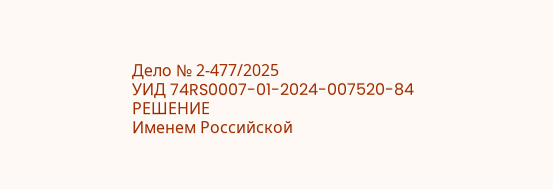Дело № 2-477/2025
УИД 74RS0007-01-2024-007520-84
РЕШЕНИЕ
Именем Российской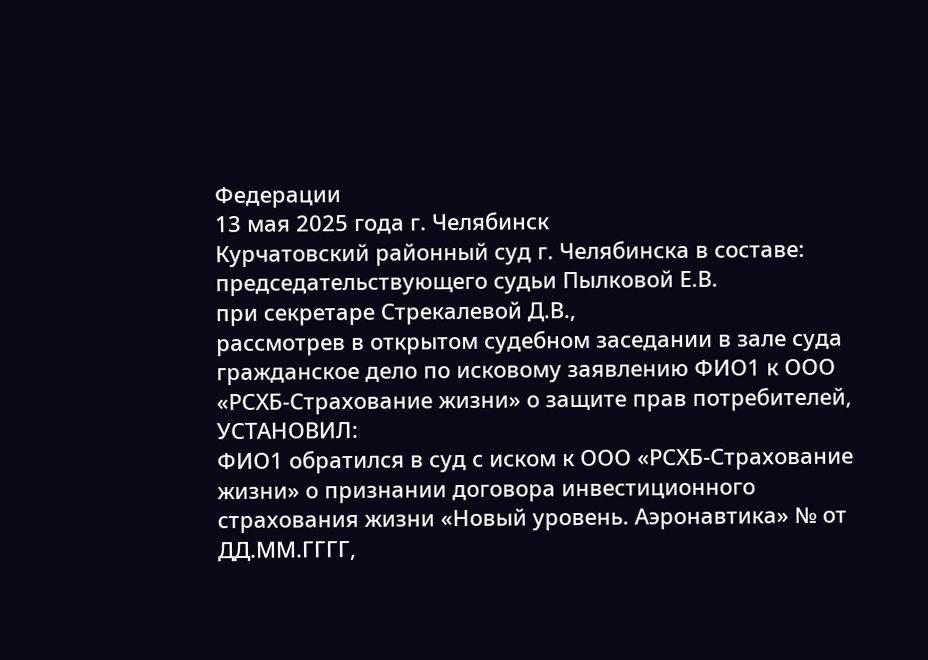Федерации
13 мая 2025 года г. Челябинск
Курчатовский районный суд г. Челябинска в составе:
председательствующего судьи Пылковой Е.В.
при секретаре Стрекалевой Д.В.,
рассмотрев в открытом судебном заседании в зале суда гражданское дело по исковому заявлению ФИО1 к ООО «РСХБ-Страхование жизни» о защите прав потребителей,
УСТАНОВИЛ:
ФИО1 обратился в суд с иском к ООО «РСХБ-Страхование жизни» о признании договора инвестиционного страхования жизни «Новый уровень. Аэронавтика» № от ДД.ММ.ГГГГ,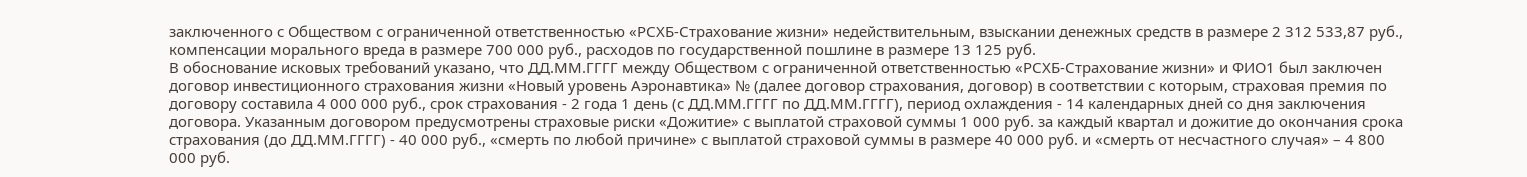заключенного с Обществом с ограниченной ответственностью «РСХБ-Страхование жизни» недействительным, взыскании денежных средств в размере 2 312 533,87 руб., компенсации морального вреда в размере 700 000 руб., расходов по государственной пошлине в размере 13 125 руб.
В обоснование исковых требований указано, что ДД.ММ.ГГГГ между Обществом с ограниченной ответственностью «РСХБ-Страхование жизни» и ФИО1 был заключен договор инвестиционного страхования жизни «Новый уровень Аэронавтика» № (далее договор страхования, договор) в соответствии с которым, страховая премия по договору составила 4 000 000 руб., срок страхования - 2 года 1 день (с ДД.ММ.ГГГГ по ДД.ММ.ГГГГ), период охлаждения - 14 календарных дней со дня заключения договора. Указанным договором предусмотрены страховые риски «Дожитие» с выплатой страховой суммы 1 000 руб. за каждый квартал и дожитие до окончания срока страхования (до ДД.ММ.ГГГГ) - 40 000 руб., «смерть по любой причине» с выплатой страховой суммы в размере 40 000 руб. и «смерть от несчастного случая» – 4 800 000 руб.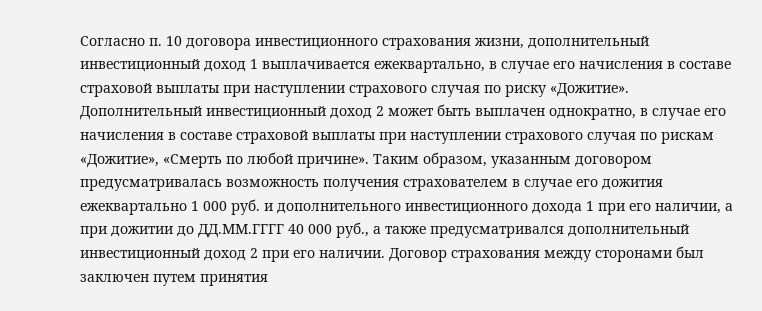Согласно п. 10 договора инвестиционного страхования жизни, дополнительный инвестиционный доход 1 выплачивается ежеквартально, в случае его начисления в составе страховой выплаты при наступлении страхового случая по риску «Дожитие». Дополнительный инвестиционный доход 2 может быть выплачен однократно, в случае его начисления в составе страховой выплаты при наступлении страхового случая по рискам «Дожитие», «Смерть по любой причине». Таким образом, указанным договором предусматривалась возможность получения страхователем в случае его дожития ежеквартально 1 000 руб. и дополнительного инвестиционного дохода 1 при его наличии, а при дожитии до ДД.ММ.ГГГГ 40 000 руб., а также предусматривался дополнительный инвестиционный доход 2 при его наличии. Договор страхования между сторонами был заключен путем принятия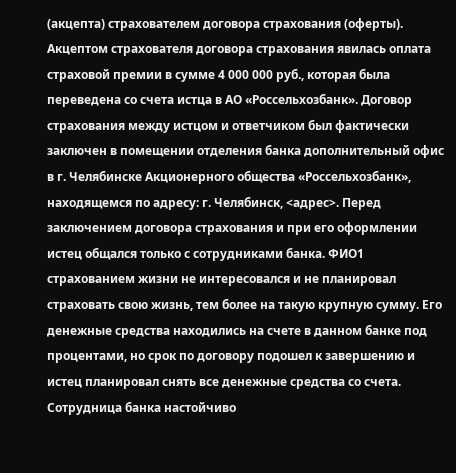(акцепта) страхователем договора страхования (оферты). Акцептом страхователя договора страхования явилась оплата страховой премии в сумме 4 000 000 руб., которая была переведена со счета истца в АО «Россельхозбанк». Договор страхования между истцом и ответчиком был фактически заключен в помещении отделения банка дополнительный офис в г. Челябинске Акционерного общества «Россельхозбанк», находящемся по адресу: г. Челябинск, <адрес>. Перед заключением договора страхования и при его оформлении истец общался только с сотрудниками банка. ФИО1 страхованием жизни не интересовался и не планировал страховать свою жизнь, тем более на такую крупную сумму. Его денежные средства находились на счете в данном банке под процентами, но срок по договору подошел к завершению и истец планировал снять все денежные средства со счета. Сотрудница банка настойчиво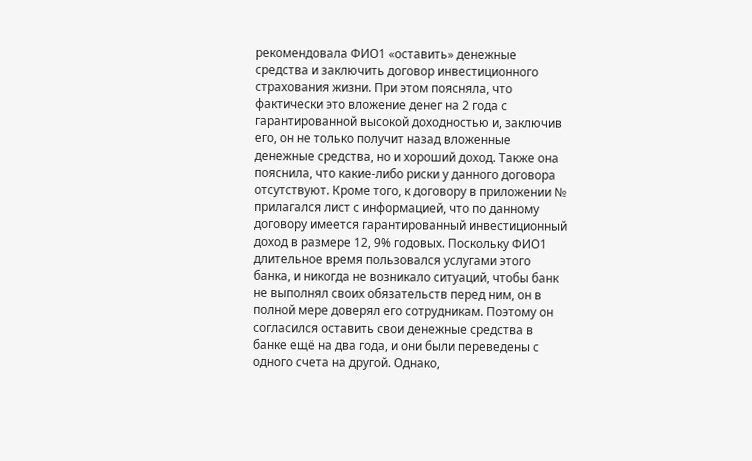рекомендовала ФИО1 «оставить» денежные средства и заключить договор инвестиционного страхования жизни. При этом поясняла, что фактически это вложение денег на 2 года с гарантированной высокой доходностью и, заключив его, он не только получит назад вложенные денежные средства, но и хороший доход. Также она пояснила, что какие-либо риски у данного договора отсутствуют. Кроме того, к договору в приложении № прилагался лист с информацией, что по данному договору имеется гарантированный инвестиционный доход в размере 12, 9% годовых. Поскольку ФИО1 длительное время пользовался услугами этого банка, и никогда не возникало ситуаций, чтобы банк не выполнял своих обязательств перед ним, он в полной мере доверял его сотрудникам. Поэтому он согласился оставить свои денежные средства в банке ещё на два года, и они были переведены с одного счета на другой. Однако,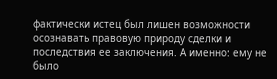фактически истец был лишен возможности осознавать правовую природу сделки и последствия ее заключения. А именно: ему не было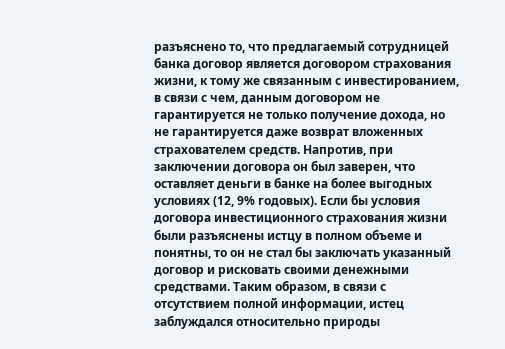разъяснено то, что предлагаемый сотрудницей банка договор является договором страхования жизни, к тому же связанным с инвестированием, в связи с чем, данным договором не гарантируется не только получение дохода, но не гарантируется даже возврат вложенных страхователем средств. Напротив, при заключении договора он был заверен, что оставляет деньги в банке на более выгодных условиях (12, 9% годовых). Если бы условия договора инвестиционного страхования жизни были разъяснены истцу в полном объеме и понятны, то он не стал бы заключать указанный договор и рисковать своими денежными средствами. Таким образом, в связи с отсутствием полной информации, истец заблуждался относительно природы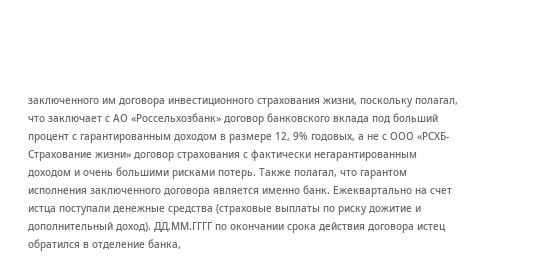заключенного им договора инвестиционного страхования жизни, поскольку полагал, что заключает с АО «Россельхозбанк» договор банковского вклада под больший процент с гарантированным доходом в размере 12, 9% годовых, а не с ООО «РСХБ-Страхование жизни» договор страхования с фактически негарантированным доходом и очень большими рисками потерь. Также полагал, что гарантом исполнения заключенного договора является именно банк. Ежеквартально на счет истца поступали денежные средства (страховые выплаты по риску дожитие и дополнительный доход). ДД.ММ.ГГГГ по окончании срока действия договора истец обратился в отделение банка,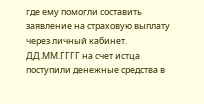где ему помогли составить заявление на страховую выплату через личный кабинет. ДД.ММ.ГГГГ на счет истца поступили денежные средства в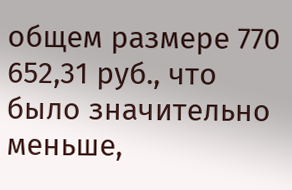общем размере 770 652,31 руб., что было значительно меньше,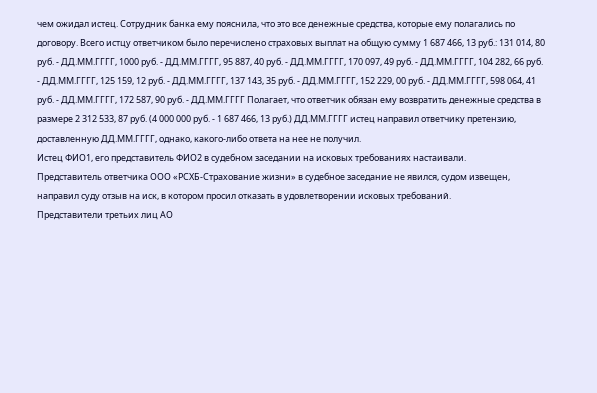чем ожидал истец. Сотрудник банка ему пояснила, что это все денежные средства, которые ему полагались по договору. Всего истцу ответчиком было перечислено страховых выплат на общую сумму 1 687 466, 13 руб.: 131 014, 80 руб. - ДД.ММ.ГГГГ, 1000 руб. - ДД.ММ.ГГГГ, 95 887, 40 руб. - ДД.ММ.ГГГГ, 170 097, 49 руб. - ДД.ММ.ГГГГ, 104 282, 66 руб. - ДД.ММ.ГГГГ, 125 159, 12 руб. - ДД.ММ.ГГГГ, 137 143, 35 руб. - ДД.ММ.ГГГГ, 152 229, 00 руб. - ДД.ММ.ГГГГ, 598 064, 41 руб. - ДД.ММ.ГГГГ, 172 587, 90 руб. - ДД.ММ.ГГГГ Полагает, что ответчик обязан ему возвратить денежные средства в размере 2 312 533, 87 руб. (4 000 000 руб. - 1 687 466, 13 руб.) ДД.ММ.ГГГГ истец направил ответчику претензию, доставленную ДД.ММ.ГГГГ, однако, какого-либо ответа на нее не получил.
Истец ФИО1, его представитель ФИО2 в судебном заседании на исковых требованиях настаивали.
Представитель ответчика ООО «РСХБ-Страхование жизни» в судебное заседание не явился, судом извещен, направил суду отзыв на иск, в котором просил отказать в удовлетворении исковых требований.
Представители третьих лиц АО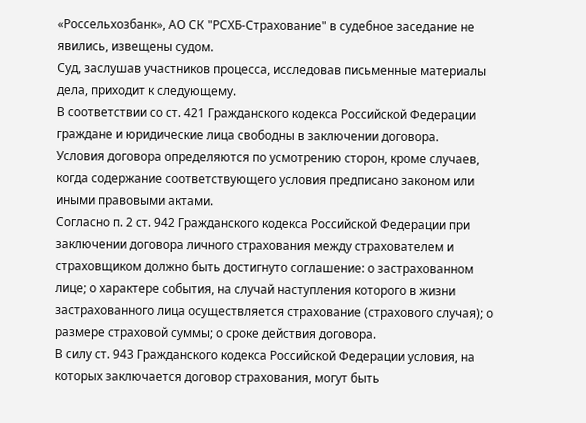«Россельхозбанк», АО СК "РСХБ-Страхование" в судебное заседание не явились, извещены судом.
Суд, заслушав участников процесса, исследовав письменные материалы дела, приходит к следующему.
В соответствии со ст. 421 Гражданского кодекса Российской Федерации граждане и юридические лица свободны в заключении договора.
Условия договора определяются по усмотрению сторон, кроме случаев, когда содержание соответствующего условия предписано законом или иными правовыми актами.
Согласно п. 2 ст. 942 Гражданского кодекса Российской Федерации при заключении договора личного страхования между страхователем и страховщиком должно быть достигнуто соглашение: о застрахованном лице; о характере события, на случай наступления которого в жизни застрахованного лица осуществляется страхование (страхового случая); о размере страховой суммы; о сроке действия договора.
В силу ст. 943 Гражданского кодекса Российской Федерации условия, на которых заключается договор страхования, могут быть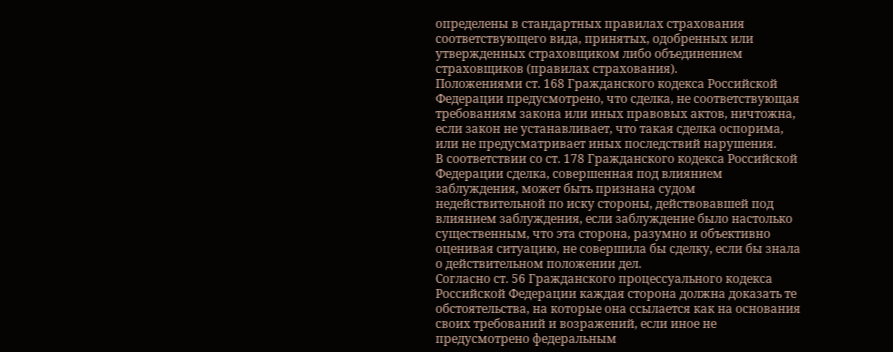определены в стандартных правилах страхования соответствующего вида, принятых, одобренных или утвержденных страховщиком либо объединением страховщиков (правилах страхования).
Положениями ст. 168 Гражданского кодекса Российской Федерации предусмотрено, что сделка, не соответствующая требованиям закона или иных правовых актов, ничтожна, если закон не устанавливает, что такая сделка оспорима, или не предусматривает иных последствий нарушения.
В соответствии со ст. 178 Гражданского кодекса Российской Федерации сделка, совершенная под влиянием заблуждения, может быть признана судом недействительной по иску стороны, действовавшей под влиянием заблуждения, если заблуждение было настолько существенным, что эта сторона, разумно и объективно оценивая ситуацию, не совершила бы сделку, если бы знала о действительном положении дел.
Согласно ст. 56 Гражданского процессуального кодекса Российской Федерации каждая сторона должна доказать те обстоятельства, на которые она ссылается как на основания своих требований и возражений, если иное не предусмотрено федеральным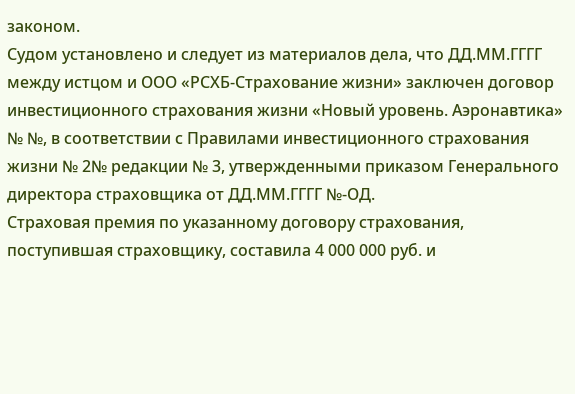законом.
Судом установлено и следует из материалов дела, что ДД.ММ.ГГГГ между истцом и ООО «РСХБ-Страхование жизни» заключен договор инвестиционного страхования жизни «Новый уровень. Аэронавтика» № №, в соответствии с Правилами инвестиционного страхования жизни № 2№ редакции № 3, утвержденными приказом Генерального директора страховщика от ДД.ММ.ГГГГ №-ОД.
Страховая премия по указанному договору страхования, поступившая страховщику, составила 4 000 000 руб. и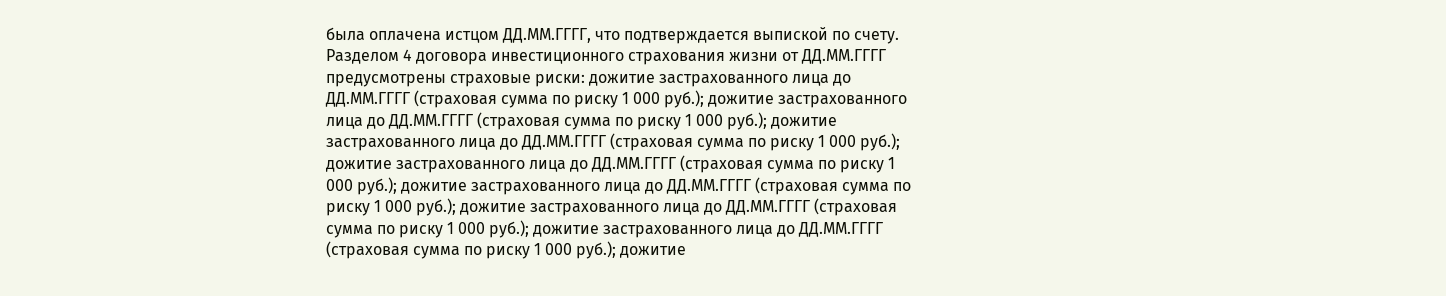была оплачена истцом ДД.ММ.ГГГГ, что подтверждается выпиской по счету.
Разделом 4 договора инвестиционного страхования жизни от ДД.ММ.ГГГГ предусмотрены страховые риски: дожитие застрахованного лица до ДД.ММ.ГГГГ (страховая сумма по риску 1 000 руб.); дожитие застрахованного лица до ДД.ММ.ГГГГ (страховая сумма по риску 1 000 руб.); дожитие застрахованного лица до ДД.ММ.ГГГГ (страховая сумма по риску 1 000 руб.); дожитие застрахованного лица до ДД.ММ.ГГГГ (страховая сумма по риску 1 000 руб.); дожитие застрахованного лица до ДД.ММ.ГГГГ (страховая сумма по риску 1 000 руб.); дожитие застрахованного лица до ДД.ММ.ГГГГ (страховая сумма по риску 1 000 руб.); дожитие застрахованного лица до ДД.ММ.ГГГГ (страховая сумма по риску 1 000 руб.); дожитие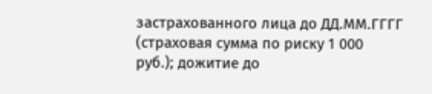застрахованного лица до ДД.ММ.ГГГГ (страховая сумма по риску 1 000 руб.); дожитие до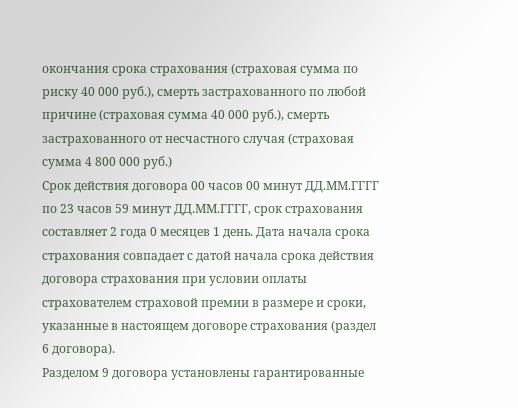окончания срока страхования (страховая сумма по риску 40 000 руб.), смерть застрахованного по любой причине (страховая сумма 40 000 руб.), смерть застрахованного от несчастного случая (страховая сумма 4 800 000 руб.)
Срок действия договора 00 часов 00 минут ДД.ММ.ГГГГ по 23 часов 59 минут ДД.ММ.ГГГГ, срок страхования составляет 2 года 0 месяцев 1 день. Дата начала срока страхования совпадает с датой начала срока действия договора страхования при условии оплаты страхователем страховой премии в размере и сроки, указанные в настоящем договоре страхования (раздел 6 договора).
Разделом 9 договора установлены гарантированные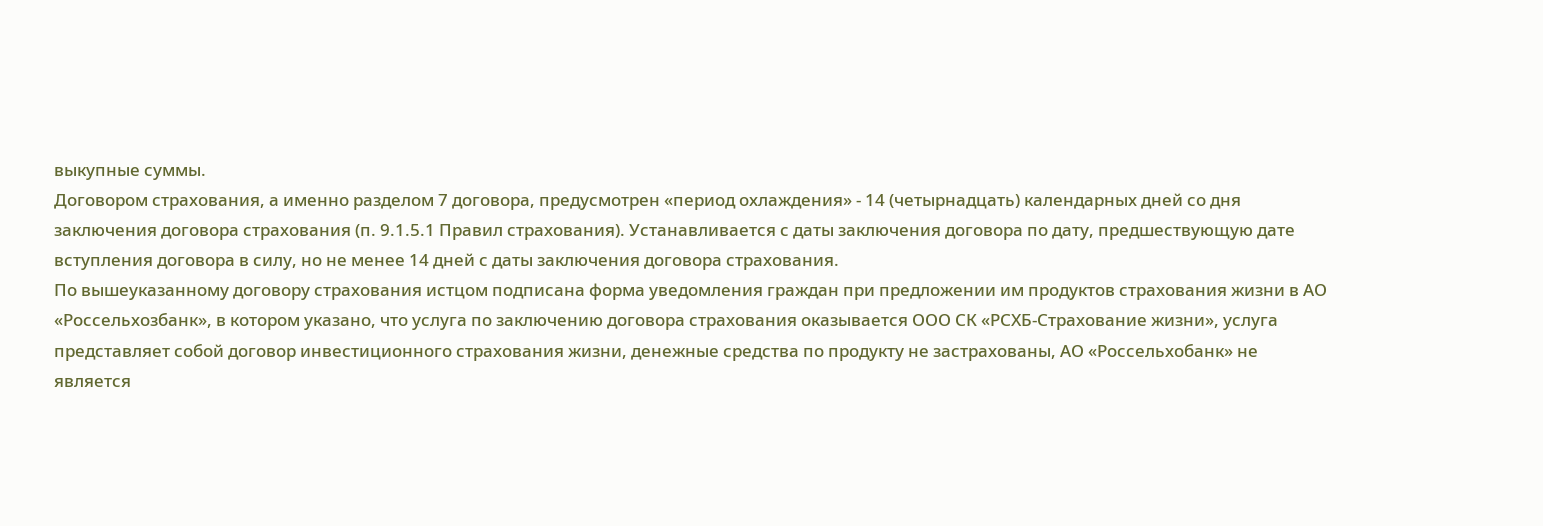выкупные суммы.
Договором страхования, а именно разделом 7 договора, предусмотрен «период охлаждения» - 14 (четырнадцать) календарных дней со дня заключения договора страхования (п. 9.1.5.1 Правил страхования). Устанавливается с даты заключения договора по дату, предшествующую дате вступления договора в силу, но не менее 14 дней с даты заключения договора страхования.
По вышеуказанному договору страхования истцом подписана форма уведомления граждан при предложении им продуктов страхования жизни в АО «Россельхозбанк», в котором указано, что услуга по заключению договора страхования оказывается ООО СК «РСХБ-Страхование жизни», услуга представляет собой договор инвестиционного страхования жизни, денежные средства по продукту не застрахованы, АО «Россельхобанк» не является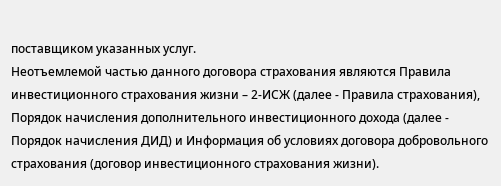поставщиком указанных услуг.
Неотъемлемой частью данного договора страхования являются Правила инвестиционного страхования жизни – 2-ИСЖ (далее - Правила страхования), Порядок начисления дополнительного инвестиционного дохода (далее - Порядок начисления ДИД) и Информация об условиях договора добровольного страхования (договор инвестиционного страхования жизни).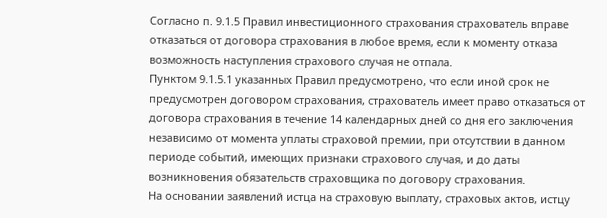Согласно п. 9.1.5 Правил инвестиционного страхования страхователь вправе отказаться от договора страхования в любое время, если к моменту отказа возможность наступления страхового случая не отпала.
Пунктом 9.1.5.1 указанных Правил предусмотрено, что если иной срок не предусмотрен договором страхования, страхователь имеет право отказаться от договора страхования в течение 14 календарных дней со дня его заключения независимо от момента уплаты страховой премии, при отсутствии в данном периоде событий, имеющих признаки страхового случая, и до даты возникновения обязательств страховщика по договору страхования.
На основании заявлений истца на страховую выплату, страховых актов, истцу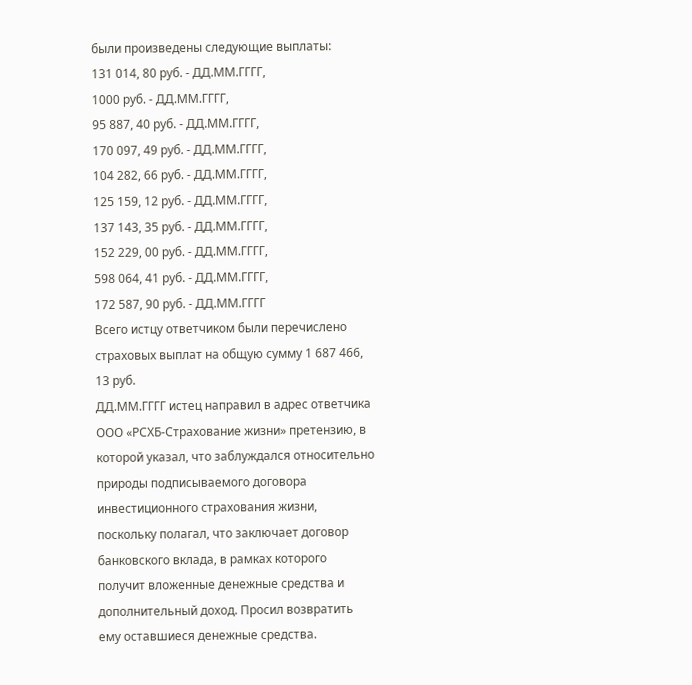были произведены следующие выплаты:
131 014, 80 руб. - ДД.ММ.ГГГГ,
1000 руб. - ДД.ММ.ГГГГ,
95 887, 40 руб. - ДД.ММ.ГГГГ,
170 097, 49 руб. - ДД.ММ.ГГГГ,
104 282, 66 руб. - ДД.ММ.ГГГГ,
125 159, 12 руб. - ДД.ММ.ГГГГ,
137 143, 35 руб. - ДД.ММ.ГГГГ,
152 229, 00 руб. - ДД.ММ.ГГГГ,
598 064, 41 руб. - ДД.ММ.ГГГГ,
172 587, 90 руб. - ДД.ММ.ГГГГ
Всего истцу ответчиком были перечислено страховых выплат на общую сумму 1 687 466, 13 руб.
ДД.ММ.ГГГГ истец направил в адрес ответчика ООО «РСХБ-Страхование жизни» претензию, в которой указал, что заблуждался относительно природы подписываемого договора инвестиционного страхования жизни, поскольку полагал, что заключает договор банковского вклада, в рамках которого получит вложенные денежные средства и дополнительный доход. Просил возвратить ему оставшиеся денежные средства.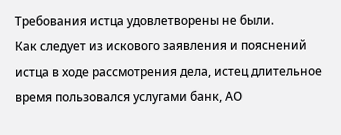Требования истца удовлетворены не были.
Как следует из искового заявления и пояснений истца в ходе рассмотрения дела, истец длительное время пользовался услугами банк, АО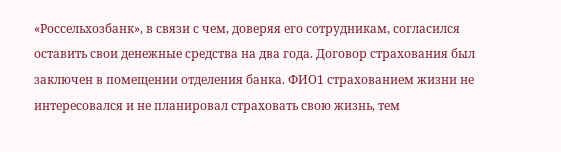«Россельхозбанк», в связи с чем, доверяя его сотрудникам, согласился оставить свои денежные средства на два года. Договор страхования был заключен в помещении отделения банка. ФИО1 страхованием жизни не интересовался и не планировал страховать свою жизнь, тем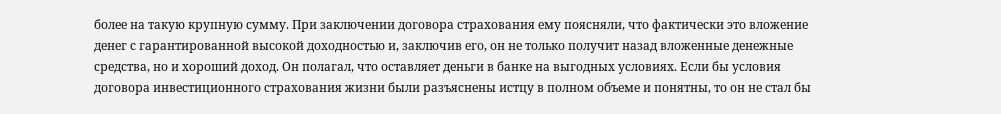более на такую крупную сумму. При заключении договора страхования ему поясняли, что фактически это вложение денег с гарантированной высокой доходностью и, заключив его, он не только получит назад вложенные денежные средства, но и хороший доход. Он полагал, что оставляет деньги в банке на выгодных условиях. Если бы условия договора инвестиционного страхования жизни были разъяснены истцу в полном объеме и понятны, то он не стал бы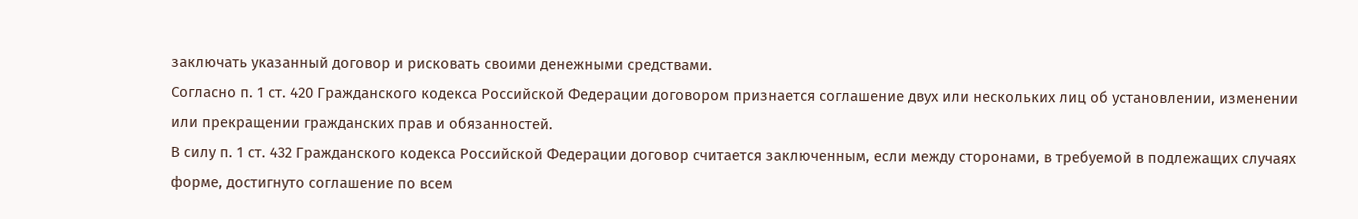заключать указанный договор и рисковать своими денежными средствами.
Согласно п. 1 ст. 420 Гражданского кодекса Российской Федерации договором признается соглашение двух или нескольких лиц об установлении, изменении или прекращении гражданских прав и обязанностей.
В силу п. 1 ст. 432 Гражданского кодекса Российской Федерации договор считается заключенным, если между сторонами, в требуемой в подлежащих случаях форме, достигнуто соглашение по всем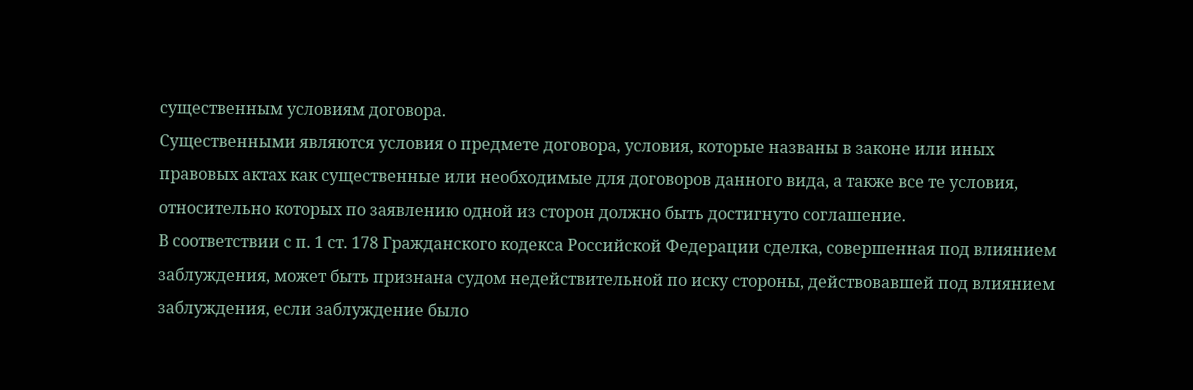существенным условиям договора.
Существенными являются условия о предмете договора, условия, которые названы в законе или иных правовых актах как существенные или необходимые для договоров данного вида, а также все те условия, относительно которых по заявлению одной из сторон должно быть достигнуто соглашение.
В соответствии с п. 1 ст. 178 Гражданского кодекса Российской Федерации сделка, совершенная под влиянием заблуждения, может быть признана судом недействительной по иску стороны, действовавшей под влиянием заблуждения, если заблуждение было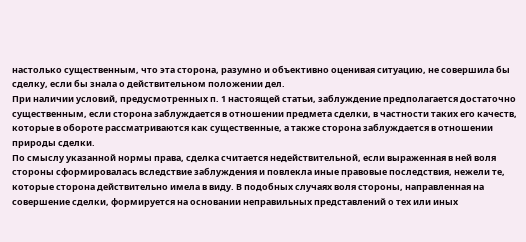настолько существенным, что эта сторона, разумно и объективно оценивая ситуацию, не совершила бы сделку, если бы знала о действительном положении дел.
При наличии условий, предусмотренных п. 1 настоящей статьи, заблуждение предполагается достаточно существенным, если сторона заблуждается в отношении предмета сделки, в частности таких его качеств, которые в обороте рассматриваются как существенные, а также сторона заблуждается в отношении природы сделки.
По смыслу указанной нормы права, сделка считается недействительной, если выраженная в ней воля стороны сформировалась вследствие заблуждения и повлекла иные правовые последствия, нежели те, которые сторона действительно имела в виду. В подобных случаях воля стороны, направленная на совершение сделки, формируется на основании неправильных представлений о тех или иных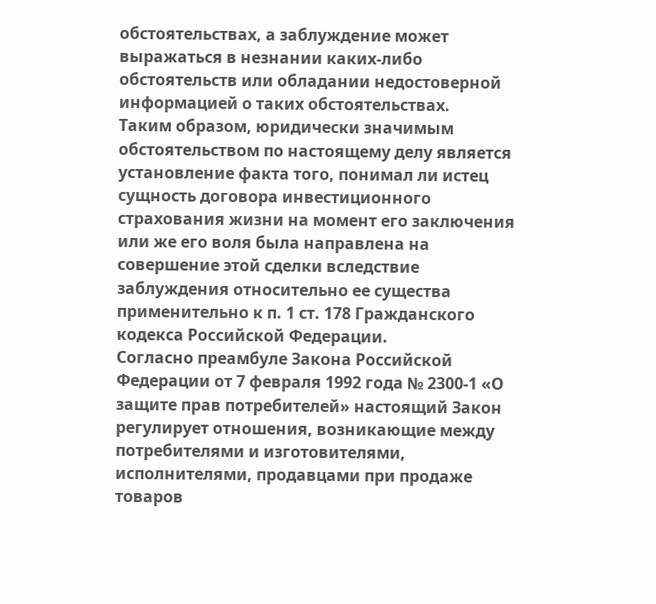обстоятельствах, а заблуждение может выражаться в незнании каких-либо обстоятельств или обладании недостоверной информацией о таких обстоятельствах.
Таким образом, юридически значимым обстоятельством по настоящему делу является установление факта того, понимал ли истец сущность договора инвестиционного страхования жизни на момент его заключения или же его воля была направлена на совершение этой сделки вследствие заблуждения относительно ее существа применительно к п. 1 ст. 178 Гражданского кодекса Российской Федерации.
Согласно преамбуле Закона Российской Федерации от 7 февраля 1992 года № 2300-1 «О защите прав потребителей» настоящий Закон регулирует отношения, возникающие между потребителями и изготовителями, исполнителями, продавцами при продаже товаров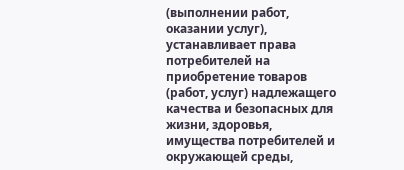(выполнении работ, оказании услуг), устанавливает права потребителей на приобретение товаров (работ, услуг) надлежащего качества и безопасных для жизни, здоровья, имущества потребителей и окружающей среды,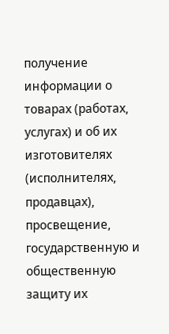получение информации о товарах (работах, услугах) и об их изготовителях (исполнителях, продавцах), просвещение, государственную и общественную защиту их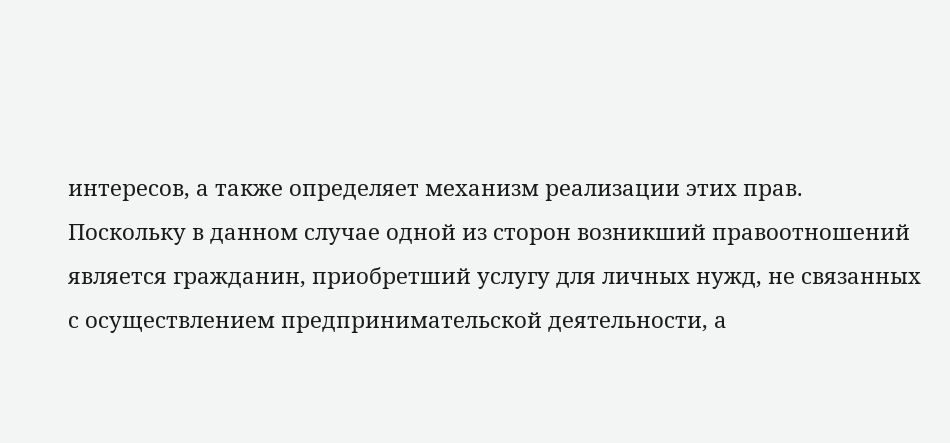интересов, а также определяет механизм реализации этих прав.
Поскольку в данном случае одной из сторон возникший правоотношений является гражданин, приобретший услугу для личных нужд, не связанных с осуществлением предпринимательской деятельности, а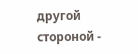другой стороной -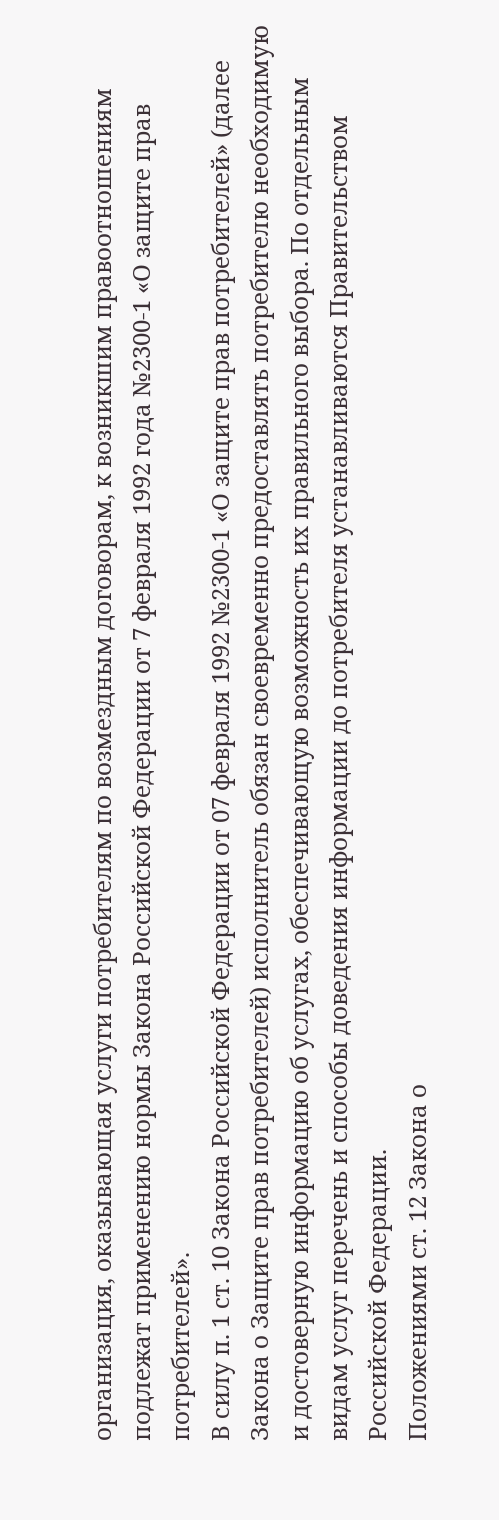организация, оказывающая услуги потребителям по возмездным договорам, к возникшим правоотношениям подлежат применению нормы Закона Российской Федерации от 7 февраля 1992 года №2300-1 «О защите прав потребителей».
В силу п. 1 ст. 10 Закона Российской Федерации от 07 февраля 1992 №2300-1 «О защите прав потребителей» (далее Закона о Защите прав потребителей) исполнитель обязан своевременно предоставлять потребителю необходимую и достоверную информацию об услугах, обеспечивающую возможность их правильного выбора. По отдельным видам услуг перечень и способы доведения информации до потребителя устанавливаются Правительством Российской Федерации.
Положениями ст. 12 Закона о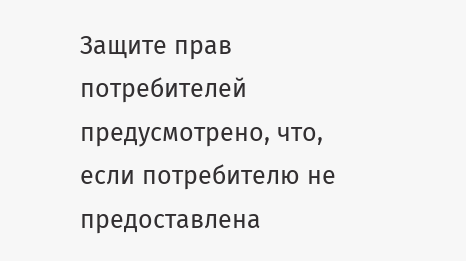Защите прав потребителей предусмотрено, что, если потребителю не предоставлена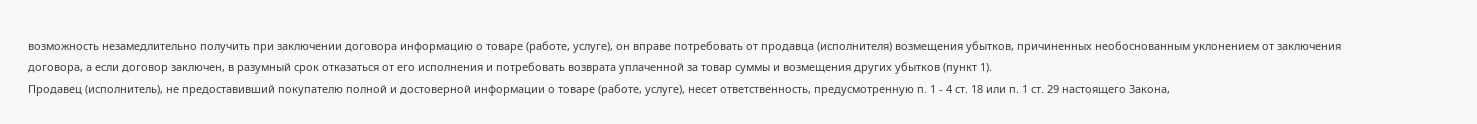возможность незамедлительно получить при заключении договора информацию о товаре (работе, услуге), он вправе потребовать от продавца (исполнителя) возмещения убытков, причиненных необоснованным уклонением от заключения договора, а если договор заключен, в разумный срок отказаться от его исполнения и потребовать возврата уплаченной за товар суммы и возмещения других убытков (пункт 1).
Продавец (исполнитель), не предоставивший покупателю полной и достоверной информации о товаре (работе, услуге), несет ответственность, предусмотренную п. 1 - 4 ст. 18 или п. 1 ст. 29 настоящего Закона,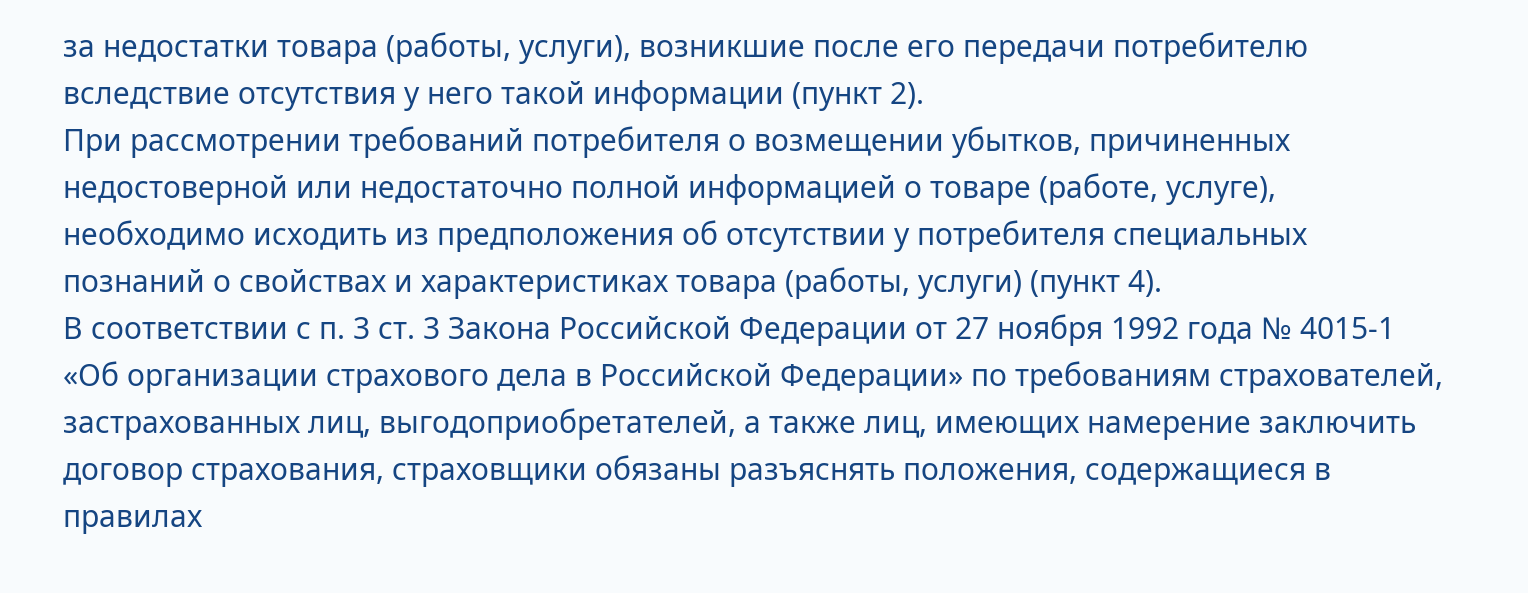за недостатки товара (работы, услуги), возникшие после его передачи потребителю вследствие отсутствия у него такой информации (пункт 2).
При рассмотрении требований потребителя о возмещении убытков, причиненных недостоверной или недостаточно полной информацией о товаре (работе, услуге), необходимо исходить из предположения об отсутствии у потребителя специальных познаний о свойствах и характеристиках товара (работы, услуги) (пункт 4).
В соответствии с п. 3 ст. 3 Закона Российской Федерации от 27 ноября 1992 года № 4015-1 «Об организации страхового дела в Российской Федерации» по требованиям страхователей, застрахованных лиц, выгодоприобретателей, а также лиц, имеющих намерение заключить договор страхования, страховщики обязаны разъяснять положения, содержащиеся в правилах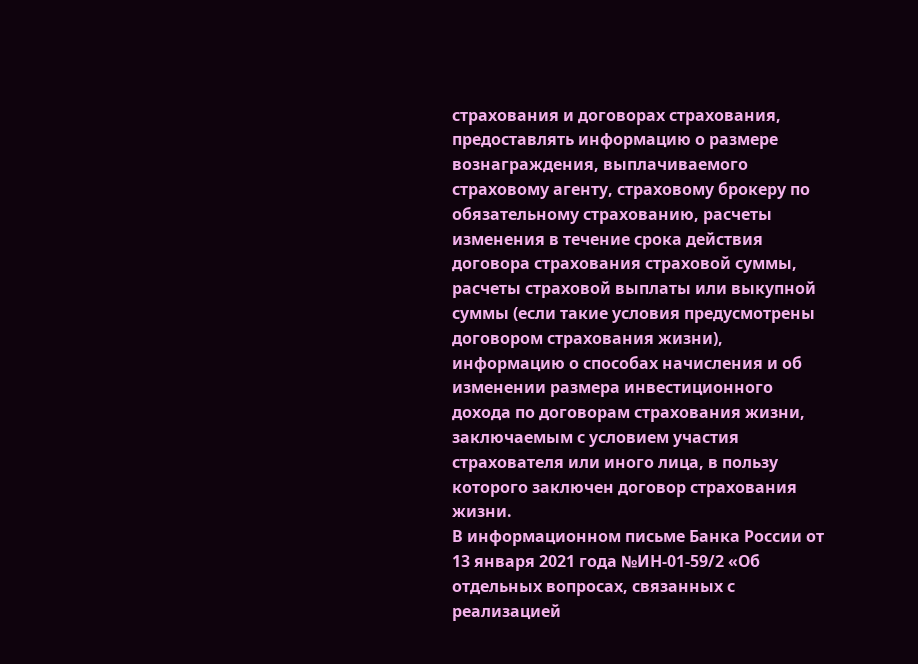страхования и договорах страхования, предоставлять информацию о размере вознаграждения, выплачиваемого страховому агенту, страховому брокеру по обязательному страхованию, расчеты изменения в течение срока действия договора страхования страховой суммы, расчеты страховой выплаты или выкупной суммы (если такие условия предусмотрены договором страхования жизни), информацию о способах начисления и об изменении размера инвестиционного дохода по договорам страхования жизни, заключаемым с условием участия страхователя или иного лица, в пользу которого заключен договор страхования жизни.
В информационном письме Банка России от 13 января 2021 года №ИН-01-59/2 «Об отдельных вопросах, связанных с реализацией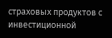страховых продуктов с инвестиционной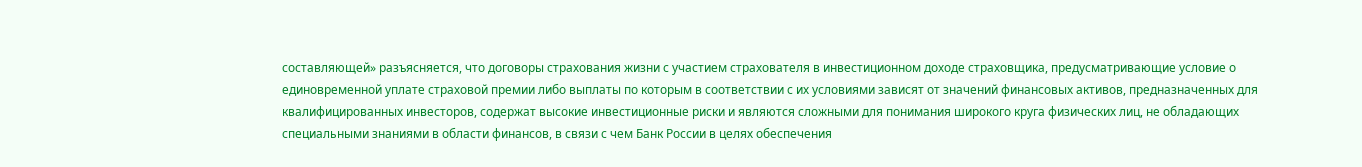составляющей» разъясняется, что договоры страхования жизни с участием страхователя в инвестиционном доходе страховщика, предусматривающие условие о единовременной уплате страховой премии либо выплаты по которым в соответствии с их условиями зависят от значений финансовых активов, предназначенных для квалифицированных инвесторов, содержат высокие инвестиционные риски и являются сложными для понимания широкого круга физических лиц, не обладающих специальными знаниями в области финансов, в связи с чем Банк России в целях обеспечения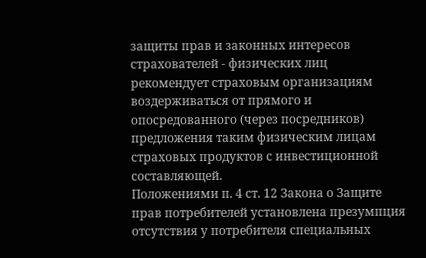защиты прав и законных интересов страхователей - физических лиц рекомендует страховым организациям воздерживаться от прямого и опосредованного (через посредников) предложения таким физическим лицам страховых продуктов с инвестиционной составляющей.
Положениями п. 4 ст. 12 Закона о Защите прав потребителей установлена презумпция отсутствия у потребителя специальных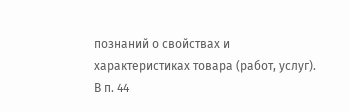познаний о свойствах и характеристиках товара (работ, услуг).
В п. 44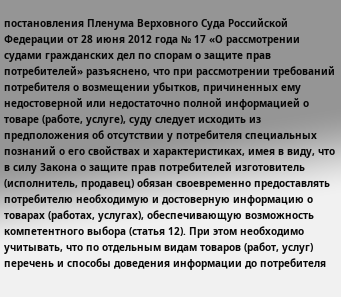постановления Пленума Верховного Суда Российской Федерации от 28 июня 2012 года № 17 «О рассмотрении судами гражданских дел по спорам о защите прав потребителей» разъяснено, что при рассмотрении требований потребителя о возмещении убытков, причиненных ему недостоверной или недостаточно полной информацией о товаре (работе, услуге), суду следует исходить из предположения об отсутствии у потребителя специальных познаний о его свойствах и характеристиках, имея в виду, что в силу Закона о защите прав потребителей изготовитель (исполнитель, продавец) обязан своевременно предоставлять потребителю необходимую и достоверную информацию о товарах (работах, услугах), обеспечивающую возможность компетентного выбора (статья 12). При этом необходимо учитывать, что по отдельным видам товаров (работ, услуг) перечень и способы доведения информации до потребителя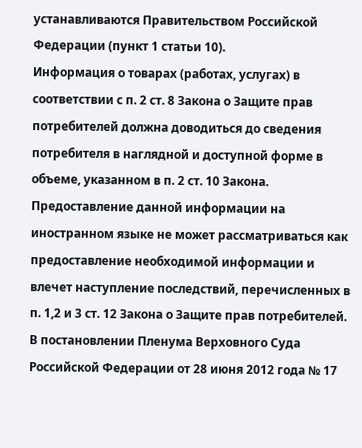устанавливаются Правительством Российской Федерации (пункт 1 статьи 10).
Информация о товарах (работах, услугах) в соответствии с п. 2 ст. 8 Закона о Защите прав потребителей должна доводиться до сведения потребителя в наглядной и доступной форме в объеме, указанном в п. 2 ст. 10 Закона. Предоставление данной информации на иностранном языке не может рассматриваться как предоставление необходимой информации и влечет наступление последствий, перечисленных в п. 1,2 и 3 ст. 12 Закона о Защите прав потребителей.
В постановлении Пленума Верховного Суда Российской Федерации от 28 июня 2012 года № 17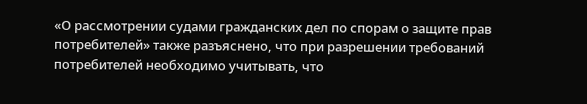«О рассмотрении судами гражданских дел по спорам о защите прав потребителей» также разъяснено, что при разрешении требований потребителей необходимо учитывать, что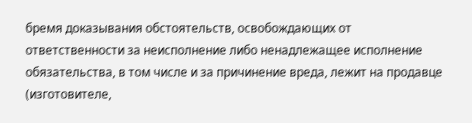бремя доказывания обстоятельств, освобождающих от ответственности за неисполнение либо ненадлежащее исполнение обязательства, в том числе и за причинение вреда, лежит на продавце (изготовителе,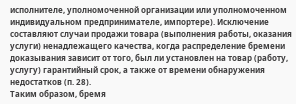исполнителе, уполномоченной организации или уполномоченном индивидуальном предпринимателе, импортере). Исключение составляют случаи продажи товара (выполнения работы, оказания услуги) ненадлежащего качества, когда распределение бремени доказывания зависит от того, был ли установлен на товар (работу, услугу) гарантийный срок, а также от времени обнаружения недостатков (п. 28).
Таким образом, бремя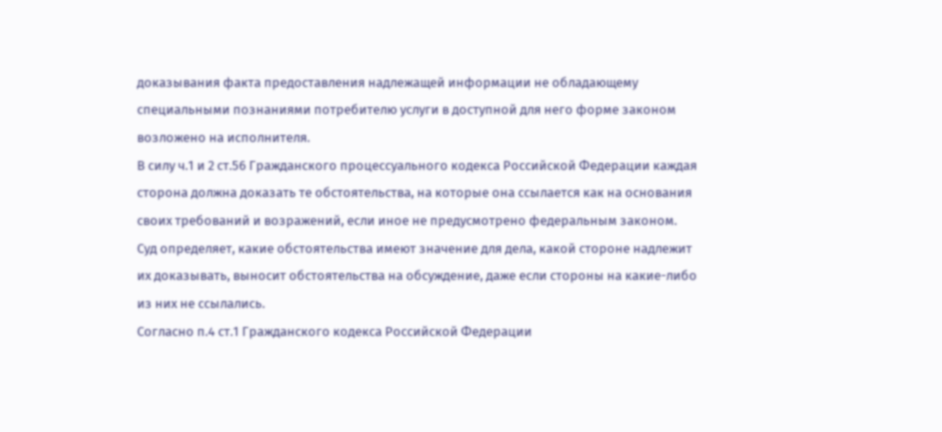доказывания факта предоставления надлежащей информации не обладающему специальными познаниями потребителю услуги в доступной для него форме законом возложено на исполнителя.
В силу ч.1 и 2 ст.56 Гражданского процессуального кодекса Российской Федерации каждая сторона должна доказать те обстоятельства, на которые она ссылается как на основания своих требований и возражений, если иное не предусмотрено федеральным законом. Суд определяет, какие обстоятельства имеют значение для дела, какой стороне надлежит их доказывать, выносит обстоятельства на обсуждение, даже если стороны на какие-либо из них не ссылались.
Согласно п.4 ст.1 Гражданского кодекса Российской Федерации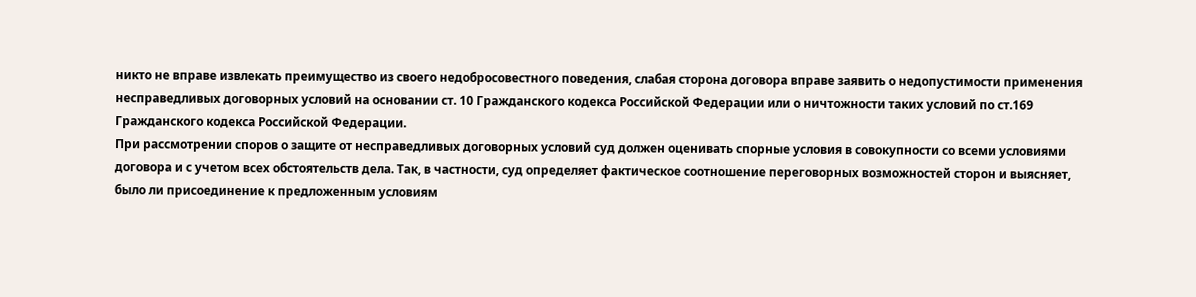никто не вправе извлекать преимущество из своего недобросовестного поведения, слабая сторона договора вправе заявить о недопустимости применения несправедливых договорных условий на основании ст. 10 Гражданского кодекса Российской Федерации или о ничтожности таких условий по ст.169 Гражданского кодекса Российской Федерации.
При рассмотрении споров о защите от несправедливых договорных условий суд должен оценивать спорные условия в совокупности со всеми условиями договора и с учетом всех обстоятельств дела. Так, в частности, суд определяет фактическое соотношение переговорных возможностей сторон и выясняет, было ли присоединение к предложенным условиям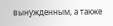вынужденным, а также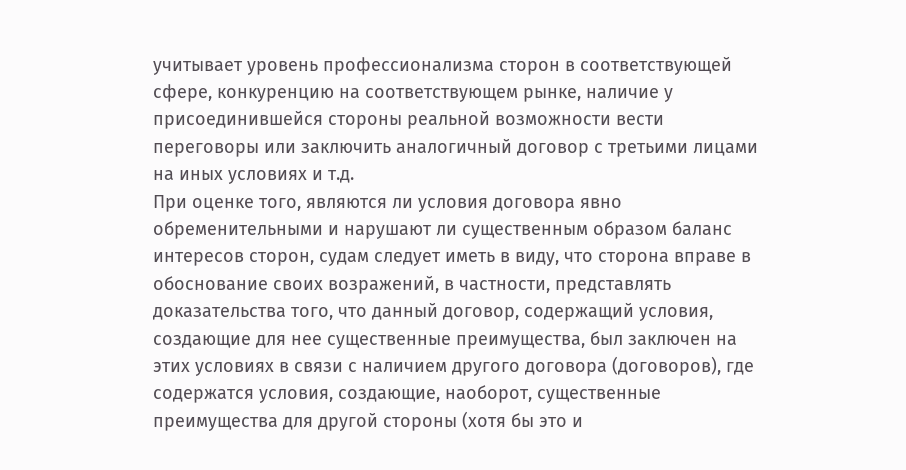учитывает уровень профессионализма сторон в соответствующей сфере, конкуренцию на соответствующем рынке, наличие у присоединившейся стороны реальной возможности вести переговоры или заключить аналогичный договор с третьими лицами на иных условиях и т.д.
При оценке того, являются ли условия договора явно обременительными и нарушают ли существенным образом баланс интересов сторон, судам следует иметь в виду, что сторона вправе в обоснование своих возражений, в частности, представлять доказательства того, что данный договор, содержащий условия, создающие для нее существенные преимущества, был заключен на этих условиях в связи с наличием другого договора (договоров), где содержатся условия, создающие, наоборот, существенные преимущества для другой стороны (хотя бы это и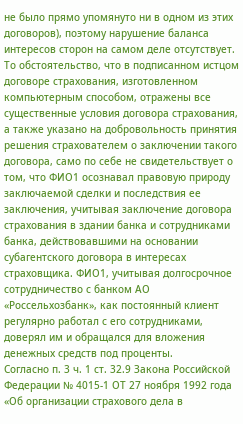не было прямо упомянуто ни в одном из этих договоров), поэтому нарушение баланса интересов сторон на самом деле отсутствует.
То обстоятельство, что в подписанном истцом договоре страхования, изготовленном компьютерным способом, отражены все существенные условия договора страхования, а также указано на добровольность принятия решения страхователем о заключении такого договора, само по себе не свидетельствует о том, что ФИО1 осознавал правовую природу заключаемой сделки и последствия ее заключения, учитывая заключение договора страхования в здании банка и сотрудниками банка, действовавшими на основании субагентского договора в интересах страховщика. ФИО1, учитывая долгосрочное сотрудничество с банком АО «Россельхозбанк», как постоянный клиент регулярно работал с его сотрудниками, доверял им и обращался для вложения денежных средств под проценты.
Согласно п. 3 ч. 1 ст. 32.9 Закона Российской Федерации № 4015-1 ОТ 27 ноября 1992 года «Об организации страхового дела в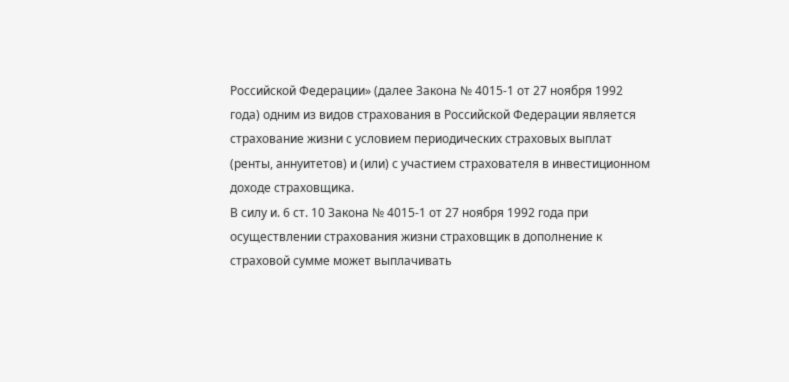Российской Федерации» (далее Закона № 4015-1 от 27 ноября 1992 года) одним из видов страхования в Российской Федерации является страхование жизни с условием периодических страховых выплат (ренты, аннуитетов) и (или) с участием страхователя в инвестиционном доходе страховщика.
В силу и. 6 ст. 10 Закона № 4015-1 от 27 ноября 1992 года при осуществлении страхования жизни страховщик в дополнение к страховой сумме может выплачивать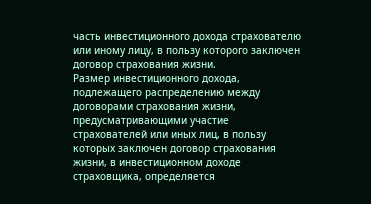часть инвестиционного дохода страхователю или иному лицу, в пользу которого заключен договор страхования жизни.
Размер инвестиционного дохода, подлежащего распределению между договорами страхования жизни, предусматривающими участие страхователей или иных лиц, в пользу которых заключен договор страхования жизни, в инвестиционном доходе страховщика, определяется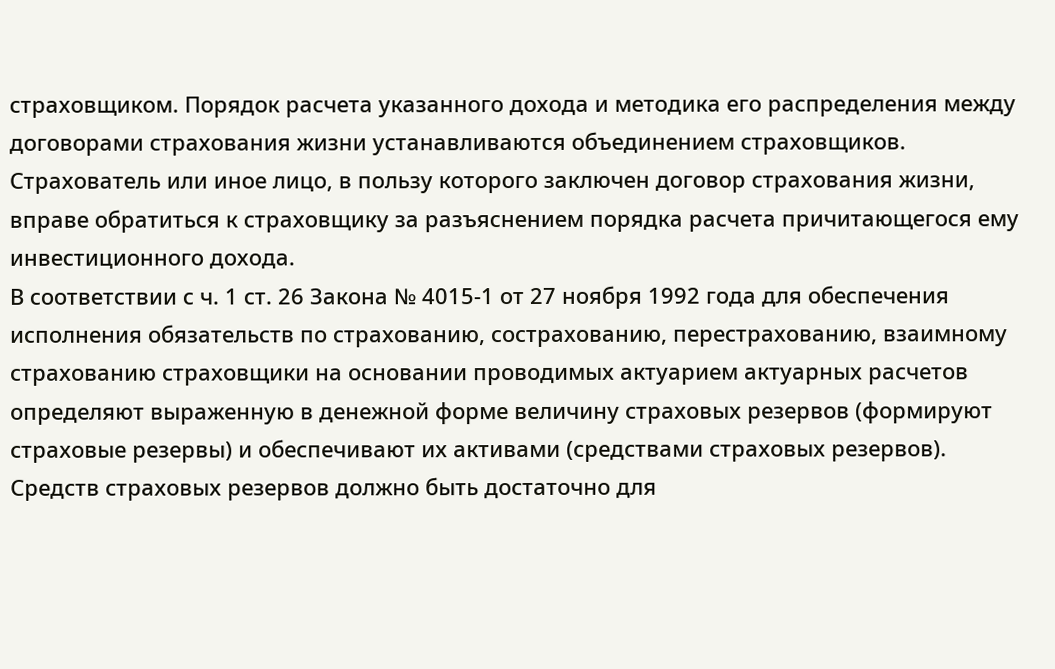страховщиком. Порядок расчета указанного дохода и методика его распределения между договорами страхования жизни устанавливаются объединением страховщиков. Страхователь или иное лицо, в пользу которого заключен договор страхования жизни, вправе обратиться к страховщику за разъяснением порядка расчета причитающегося ему инвестиционного дохода.
В соответствии с ч. 1 ст. 26 Закона № 4015-1 от 27 ноября 1992 года для обеспечения исполнения обязательств по страхованию, сострахованию, перестрахованию, взаимному страхованию страховщики на основании проводимых актуарием актуарных расчетов определяют выраженную в денежной форме величину страховых резервов (формируют страховые резервы) и обеспечивают их активами (средствами страховых резервов). Средств страховых резервов должно быть достаточно для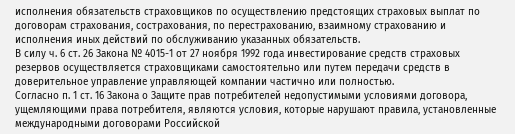исполнения обязательств страховщиков по осуществлению предстоящих страховых выплат по договорам страхования, сострахования, по перестрахованию, взаимному страхованию и исполнения иных действий по обслуживанию указанных обязательств.
В силу ч. 6 ст. 26 Закона № 4015-1 от 27 ноября 1992 года инвестирование средств страховых резервов осуществляется страховщиками самостоятельно или путем передачи средств в доверительное управление управляющей компании частично или полностью.
Согласно п. 1 ст. 16 Закона о Защите прав потребителей недопустимыми условиями договора, ущемляющими права потребителя, являются условия, которые нарушают правила, установленные международными договорами Российской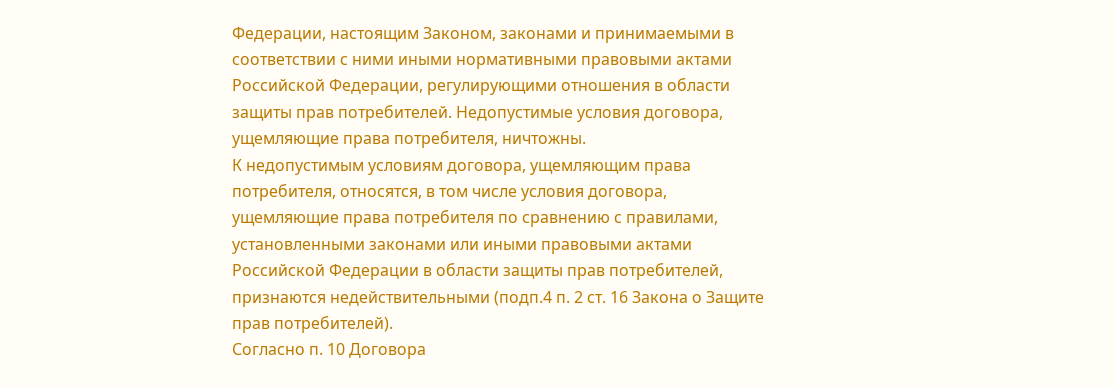Федерации, настоящим Законом, законами и принимаемыми в соответствии с ними иными нормативными правовыми актами Российской Федерации, регулирующими отношения в области защиты прав потребителей. Недопустимые условия договора, ущемляющие права потребителя, ничтожны.
К недопустимым условиям договора, ущемляющим права потребителя, относятся, в том числе условия договора, ущемляющие права потребителя по сравнению с правилами, установленными законами или иными правовыми актами Российской Федерации в области защиты прав потребителей, признаются недействительными (подп.4 п. 2 ст. 16 Закона о Защите прав потребителей).
Согласно п. 10 Договора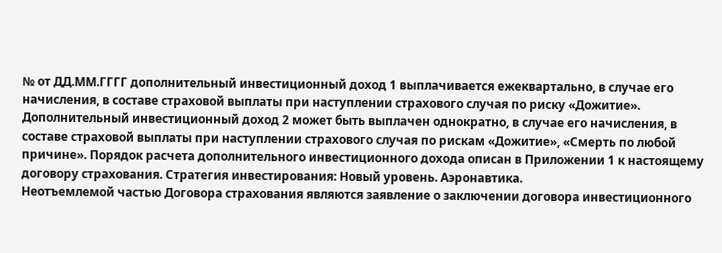№ от ДД.ММ.ГГГГ дополнительный инвестиционный доход 1 выплачивается ежеквартально, в случае его начисления, в составе страховой выплаты при наступлении страхового случая по риску «Дожитие». Дополнительный инвестиционный доход 2 может быть выплачен однократно, в случае его начисления, в составе страховой выплаты при наступлении страхового случая по рискам «Дожитие», «Смерть по любой причине». Порядок расчета дополнительного инвестиционного дохода описан в Приложении 1 к настоящему договору страхования. Стратегия инвестирования: Новый уровень. Аэронавтика.
Неотъемлемой частью Договора страхования являются заявление о заключении договора инвестиционного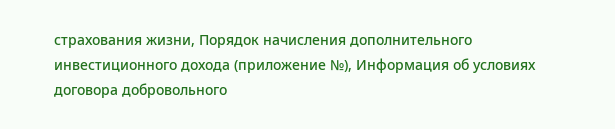страхования жизни, Порядок начисления дополнительного инвестиционного дохода (приложение №), Информация об условиях договора добровольного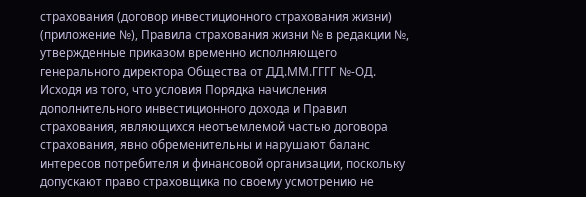страхования (договор инвестиционного страхования жизни) (приложение №), Правила страхования жизни № в редакции №, утвержденные приказом временно исполняющего генерального директора Общества от ДД.ММ.ГГГГ №-ОД.
Исходя из того, что условия Порядка начисления дополнительного инвестиционного дохода и Правил страхования, являющихся неотъемлемой частью договора страхования, явно обременительны и нарушают баланс интересов потребителя и финансовой организации, поскольку допускают право страховщика по своему усмотрению не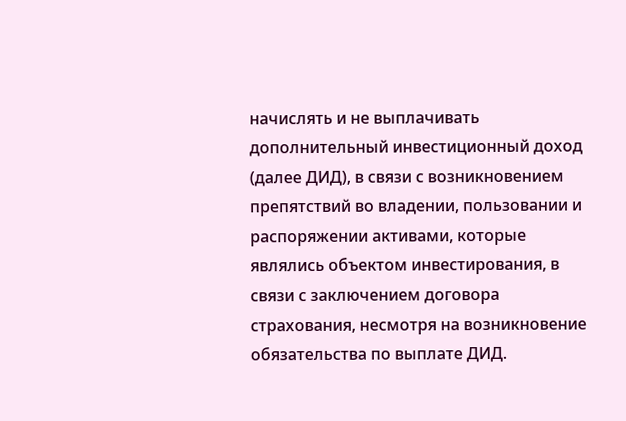начислять и не выплачивать дополнительный инвестиционный доход (далее ДИД), в связи с возникновением препятствий во владении, пользовании и распоряжении активами, которые являлись объектом инвестирования, в связи с заключением договора страхования, несмотря на возникновение обязательства по выплате ДИД.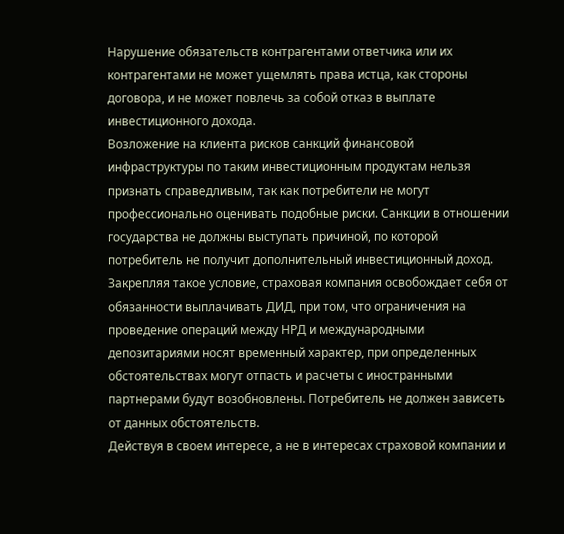Нарушение обязательств контрагентами ответчика или их контрагентами не может ущемлять права истца, как стороны договора, и не может повлечь за собой отказ в выплате инвестиционного дохода.
Возложение на клиента рисков санкций финансовой инфраструктуры по таким инвестиционным продуктам нельзя признать справедливым, так как потребители не могут профессионально оценивать подобные риски. Санкции в отношении государства не должны выступать причиной, по которой потребитель не получит дополнительный инвестиционный доход. Закрепляя такое условие, страховая компания освобождает себя от обязанности выплачивать ДИД, при том, что ограничения на проведение операций между НРД и международными депозитариями носят временный характер, при определенных обстоятельствах могут отпасть и расчеты с иностранными партнерами будут возобновлены. Потребитель не должен зависеть от данных обстоятельств.
Действуя в своем интересе, а не в интересах страховой компании и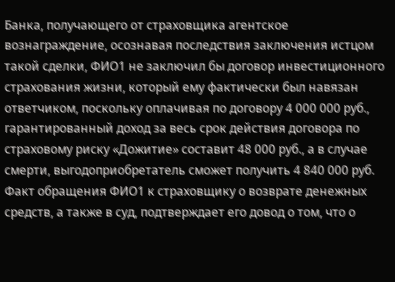Банка, получающего от страховщика агентское вознаграждение, осознавая последствия заключения истцом такой сделки, ФИО1 не заключил бы договор инвестиционного страхования жизни, который ему фактически был навязан ответчиком, поскольку оплачивая по договору 4 000 000 руб., гарантированный доход за весь срок действия договора по страховому риску «Дожитие» составит 48 000 руб., а в случае смерти, выгодоприобретатель сможет получить 4 840 000 руб.
Факт обращения ФИО1 к страховщику о возврате денежных средств, а также в суд, подтверждает его довод о том, что о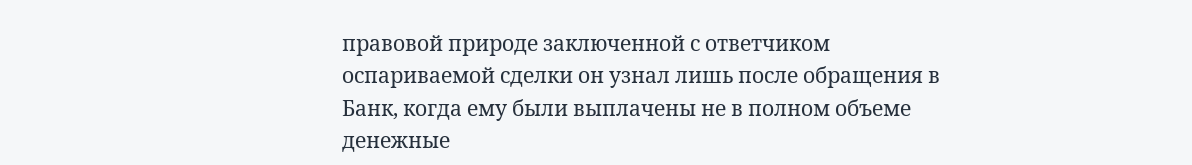правовой природе заключенной с ответчиком оспариваемой сделки он узнал лишь после обращения в Банк, когда ему были выплачены не в полном объеме денежные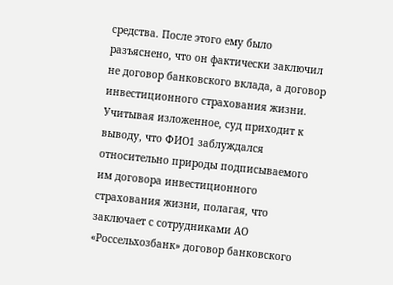средства. После этого ему было разъяснено, что он фактически заключил не договор банковского вклада, а договор инвестиционного страхования жизни.
Учитывая изложенное, суд приходит к выводу, что ФИО1 заблуждался относительно природы подписываемого им договора инвестиционного страхования жизни, полагая, что заключает с сотрудниками АО «Россельхозбанк» договор банковского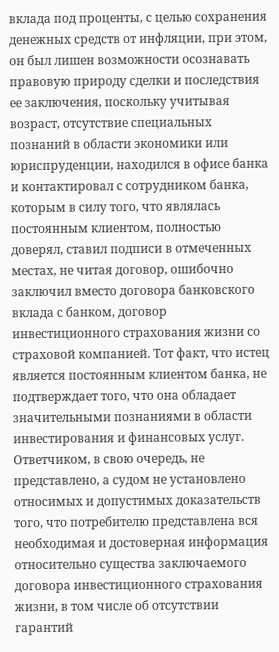вклада под проценты, с целью сохранения денежных средств от инфляции, при этом, он был лишен возможности осознавать правовую природу сделки и последствия ее заключения, поскольку учитывая возраст, отсутствие специальных познаний в области экономики или юриспруденции, находился в офисе банка и контактировал с сотрудником банка, которым в силу того, что являлась постоянным клиентом, полностью доверял, ставил подписи в отмеченных местах, не читая договор, ошибочно заключил вместо договора банковского вклада с банком, договор инвестиционного страхования жизни со страховой компанией. Тот факт, что истец является постоянным клиентом банка, не подтверждает того, что она обладает значительными познаниями в области инвестирования и финансовых услуг.
Ответчиком, в свою очередь, не представлено, а судом не установлено относимых и допустимых доказательств того, что потребителю представлена вся необходимая и достоверная информация относительно существа заключаемого договора инвестиционного страхования жизни, в том числе об отсутствии гарантий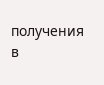получения в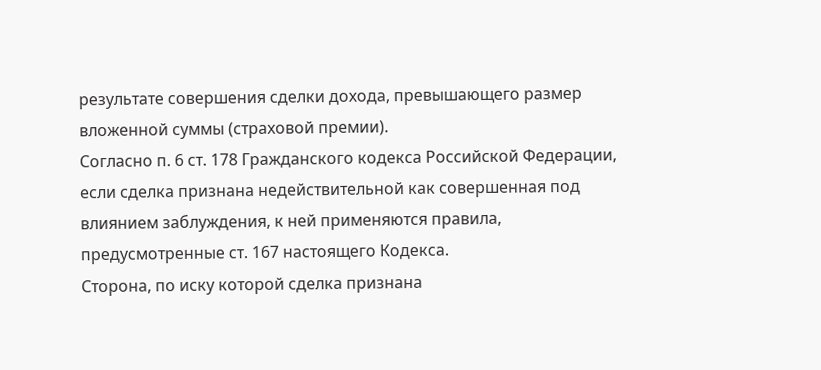результате совершения сделки дохода, превышающего размер вложенной суммы (страховой премии).
Согласно п. 6 ст. 178 Гражданского кодекса Российской Федерации, если сделка признана недействительной как совершенная под влиянием заблуждения, к ней применяются правила, предусмотренные ст. 167 настоящего Кодекса.
Сторона, по иску которой сделка признана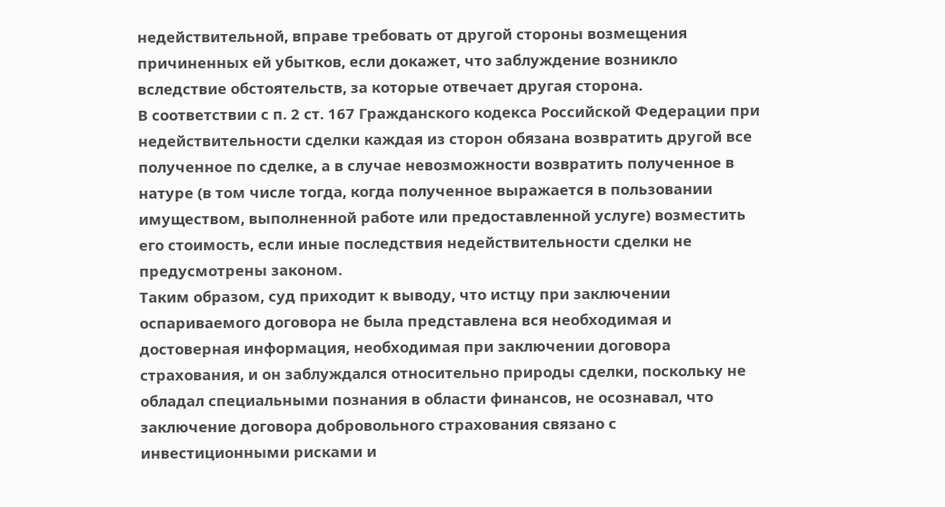недействительной, вправе требовать от другой стороны возмещения причиненных ей убытков, если докажет, что заблуждение возникло вследствие обстоятельств, за которые отвечает другая сторона.
В соответствии с п. 2 ст. 167 Гражданского кодекса Российской Федерации при недействительности сделки каждая из сторон обязана возвратить другой все полученное по сделке, а в случае невозможности возвратить полученное в натуре (в том числе тогда, когда полученное выражается в пользовании имуществом, выполненной работе или предоставленной услуге) возместить его стоимость, если иные последствия недействительности сделки не предусмотрены законом.
Таким образом, суд приходит к выводу, что истцу при заключении оспариваемого договора не была представлена вся необходимая и достоверная информация, необходимая при заключении договора страхования, и он заблуждался относительно природы сделки, поскольку не обладал специальными познания в области финансов, не осознавал, что заключение договора добровольного страхования связано с инвестиционными рисками и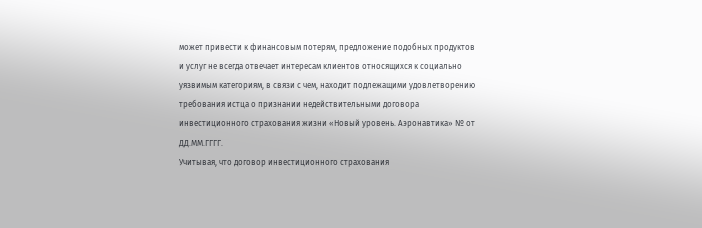может привести к финансовым потерям, предложение подобных продуктов и услуг не всегда отвечает интересам клиентов относящихся к социально уязвимым категориям, в связи с чем, находит подлежащими удовлетворению требования истца о признании недействительными договора инвестиционного страхования жизни «Новый уровень. Аэронавтика» № от ДД.ММ.ГГГГ.
Учитывая, что договор инвестиционного страхования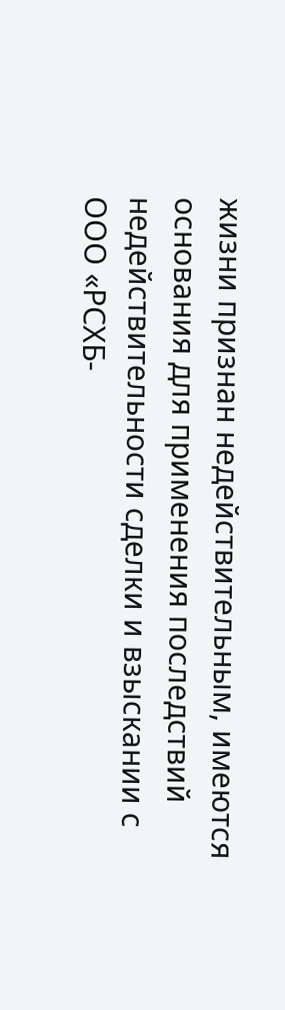жизни признан недействительным, имеются основания для применения последствий недействительности сделки и взыскании с ООО «РСХБ-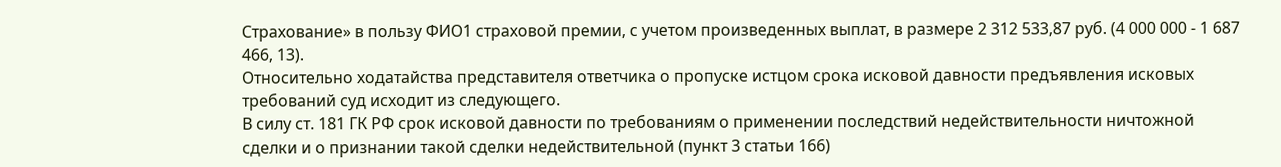Страхование» в пользу ФИО1 страховой премии, с учетом произведенных выплат, в размере 2 312 533,87 руб. (4 000 000 - 1 687 466, 13).
Относительно ходатайства представителя ответчика о пропуске истцом срока исковой давности предъявления исковых требований суд исходит из следующего.
В силу ст. 181 ГК РФ срок исковой давности по требованиям о применении последствий недействительности ничтожной сделки и о признании такой сделки недействительной (пункт 3 статьи 166)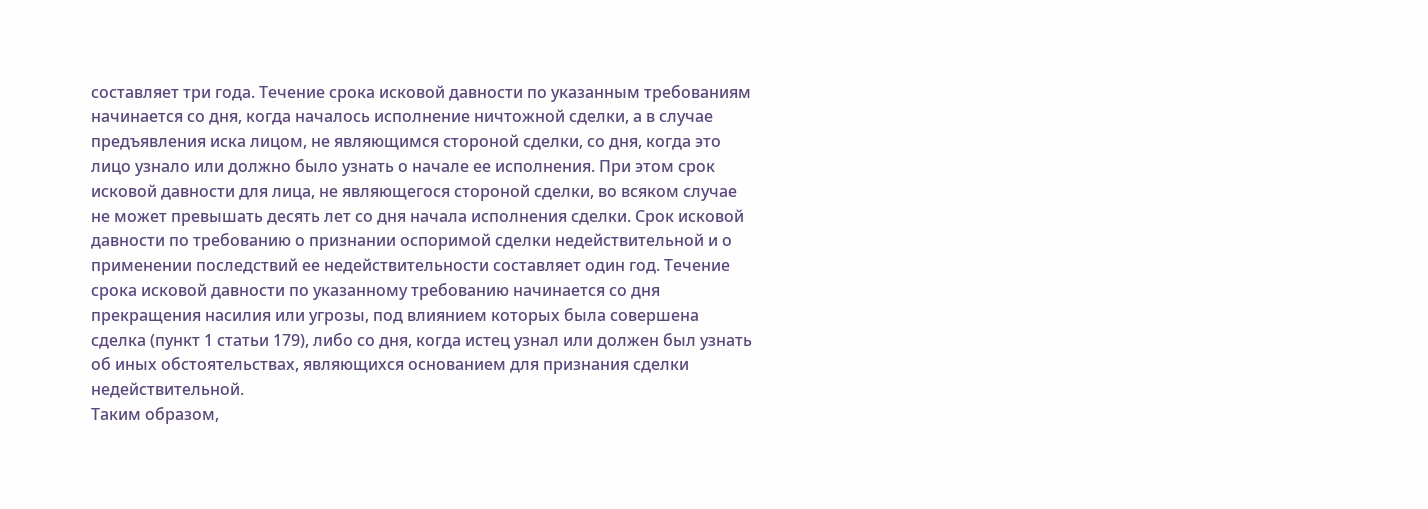составляет три года. Течение срока исковой давности по указанным требованиям начинается со дня, когда началось исполнение ничтожной сделки, а в случае предъявления иска лицом, не являющимся стороной сделки, со дня, когда это лицо узнало или должно было узнать о начале ее исполнения. При этом срок исковой давности для лица, не являющегося стороной сделки, во всяком случае не может превышать десять лет со дня начала исполнения сделки. Срок исковой давности по требованию о признании оспоримой сделки недействительной и о применении последствий ее недействительности составляет один год. Течение срока исковой давности по указанному требованию начинается со дня прекращения насилия или угрозы, под влиянием которых была совершена сделка (пункт 1 статьи 179), либо со дня, когда истец узнал или должен был узнать об иных обстоятельствах, являющихся основанием для признания сделки недействительной.
Таким образом,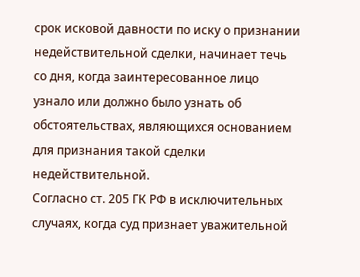срок исковой давности по иску о признании недействительной сделки, начинает течь со дня, когда заинтересованное лицо узнало или должно было узнать об обстоятельствах, являющихся основанием для признания такой сделки недействительной.
Согласно ст. 205 ГК РФ в исключительных случаях, когда суд признает уважительной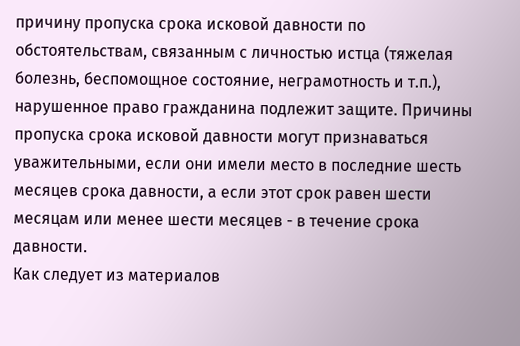причину пропуска срока исковой давности по обстоятельствам, связанным с личностью истца (тяжелая болезнь, беспомощное состояние, неграмотность и т.п.), нарушенное право гражданина подлежит защите. Причины пропуска срока исковой давности могут признаваться уважительными, если они имели место в последние шесть месяцев срока давности, а если этот срок равен шести месяцам или менее шести месяцев - в течение срока давности.
Как следует из материалов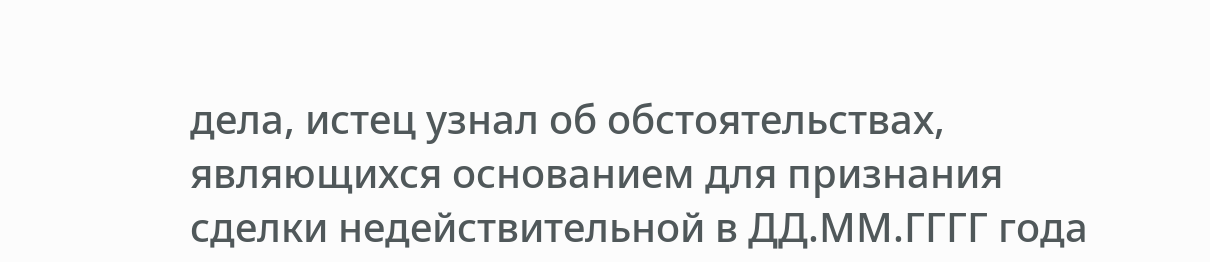дела, истец узнал об обстоятельствах, являющихся основанием для признания сделки недействительной в ДД.ММ.ГГГГ года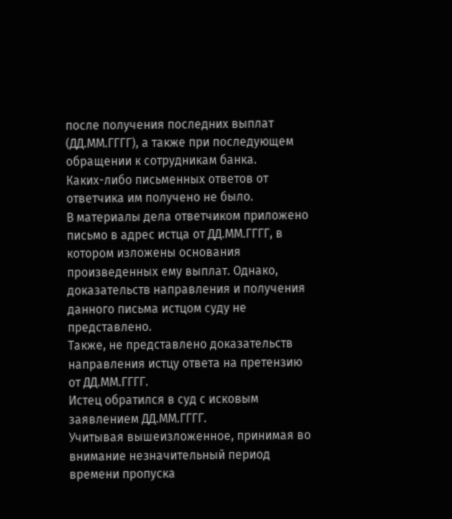после получения последних выплат (ДД.ММ.ГГГГ), а также при последующем обращении к сотрудникам банка.
Каких-либо письменных ответов от ответчика им получено не было.
В материалы дела ответчиком приложено письмо в адрес истца от ДД.ММ.ГГГГ, в котором изложены основания произведенных ему выплат. Однако, доказательств направления и получения данного письма истцом суду не представлено.
Также, не представлено доказательств направления истцу ответа на претензию от ДД.ММ.ГГГГ.
Истец обратился в суд с исковым заявлением ДД.ММ.ГГГГ.
Учитывая вышеизложенное, принимая во внимание незначительный период времени пропуска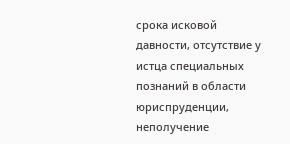срока исковой давности, отсутствие у истца специальных познаний в области юриспруденции, неполучение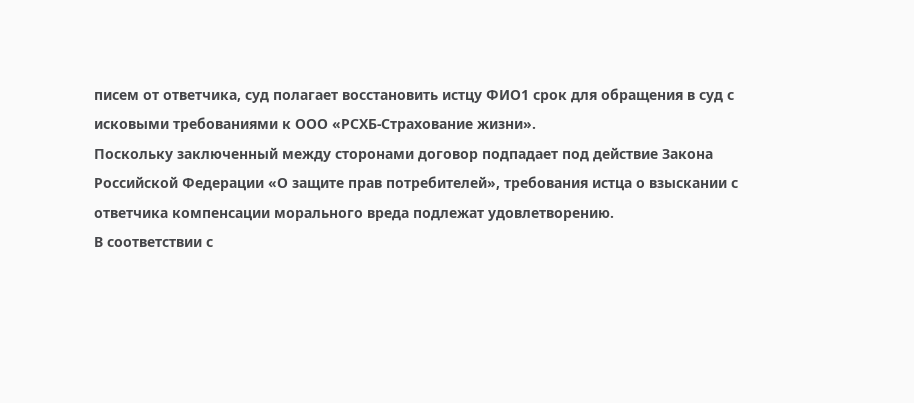писем от ответчика, суд полагает восстановить истцу ФИО1 срок для обращения в суд с исковыми требованиями к ООО «РСХБ-Страхование жизни».
Поскольку заключенный между сторонами договор подпадает под действие Закона Российской Федерации «О защите прав потребителей», требования истца о взыскании с ответчика компенсации морального вреда подлежат удовлетворению.
В соответствии с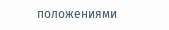положениями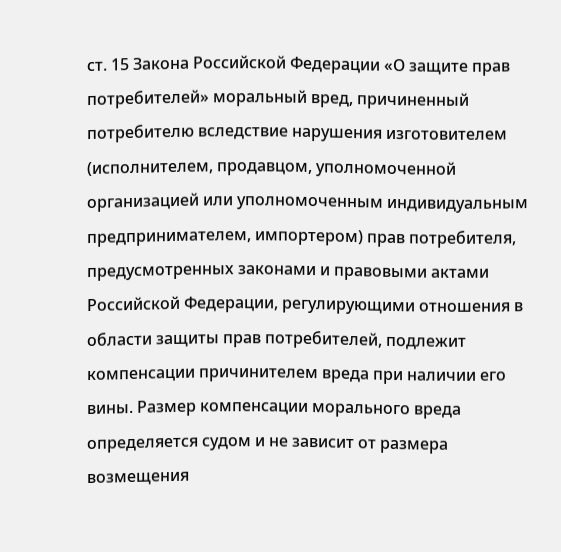ст. 15 Закона Российской Федерации «О защите прав потребителей» моральный вред, причиненный потребителю вследствие нарушения изготовителем (исполнителем, продавцом, уполномоченной организацией или уполномоченным индивидуальным предпринимателем, импортером) прав потребителя, предусмотренных законами и правовыми актами Российской Федерации, регулирующими отношения в области защиты прав потребителей, подлежит компенсации причинителем вреда при наличии его вины. Размер компенсации морального вреда определяется судом и не зависит от размера возмещения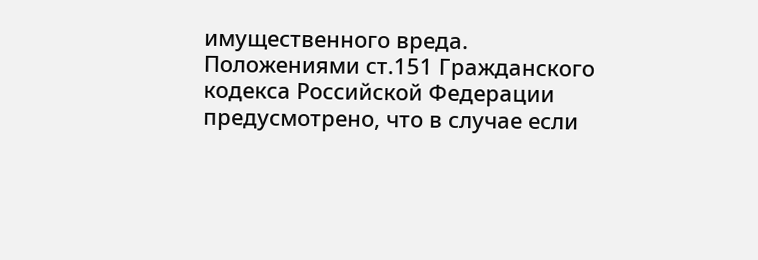имущественного вреда.
Положениями ст.151 Гражданского кодекса Российской Федерации предусмотрено, что в случае если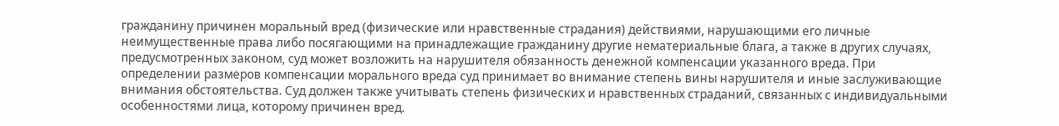гражданину причинен моральный вред (физические или нравственные страдания) действиями, нарушающими его личные неимущественные права либо посягающими на принадлежащие гражданину другие нематериальные блага, а также в других случаях, предусмотренных законом, суд может возложить на нарушителя обязанность денежной компенсации указанного вреда. При определении размеров компенсации морального вреда суд принимает во внимание степень вины нарушителя и иные заслуживающие внимания обстоятельства. Суд должен также учитывать степень физических и нравственных страданий, связанных с индивидуальными особенностями лица, которому причинен вред.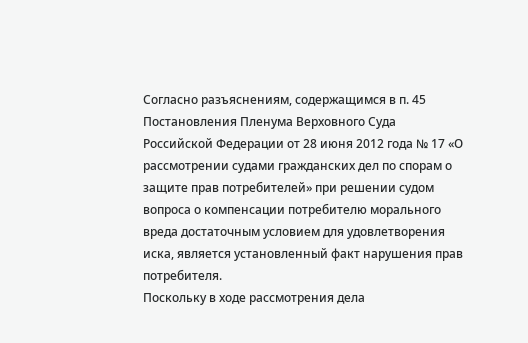Согласно разъяснениям, содержащимся в п. 45 Постановления Пленума Верховного Суда Российской Федерации от 28 июня 2012 года № 17 «О рассмотрении судами гражданских дел по спорам о защите прав потребителей» при решении судом вопроса о компенсации потребителю морального вреда достаточным условием для удовлетворения иска, является установленный факт нарушения прав потребителя.
Поскольку в ходе рассмотрения дела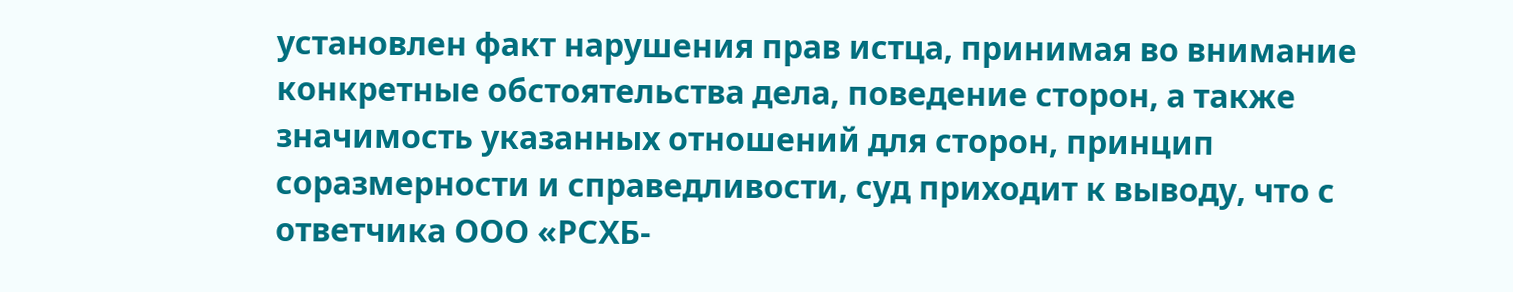установлен факт нарушения прав истца, принимая во внимание конкретные обстоятельства дела, поведение сторон, а также значимость указанных отношений для сторон, принцип соразмерности и справедливости, суд приходит к выводу, что с ответчика ООО «РСХБ-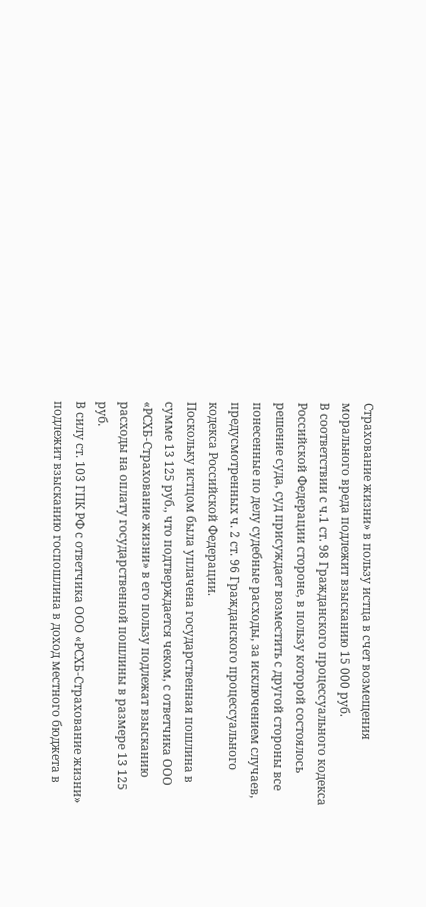Страхование жизни» в пользу истца в счет возмещения морального вреда подлежит взысканию 15 000 руб.
В соответствии с ч.1 ст. 98 Гражданского процессуального кодекса Российской Федерации стороне, в пользу которой состоялось решение суда, суд присуждает возместить с другой стороны все понесенные по делу судебные расходы, за исключением случаев, предусмотренных ч. 2 ст. 96 Гражданского процессуального кодекса Российской Федерации.
Поскольку истцом была уплачена государственная пошлина в сумме 13 125 руб., что подтверждается чеком, с ответчика ООО «РСХБ-Страхование жизни» в его пользу подлежат взысканию расходы на оплату государственной пошлины в размере 13 125 руб.
В силу ст. 103 ГПК РФ с ответчика ООО «РСХБ-Страхование жизни» подлежит взысканию госпошлина в доход местного бюджета в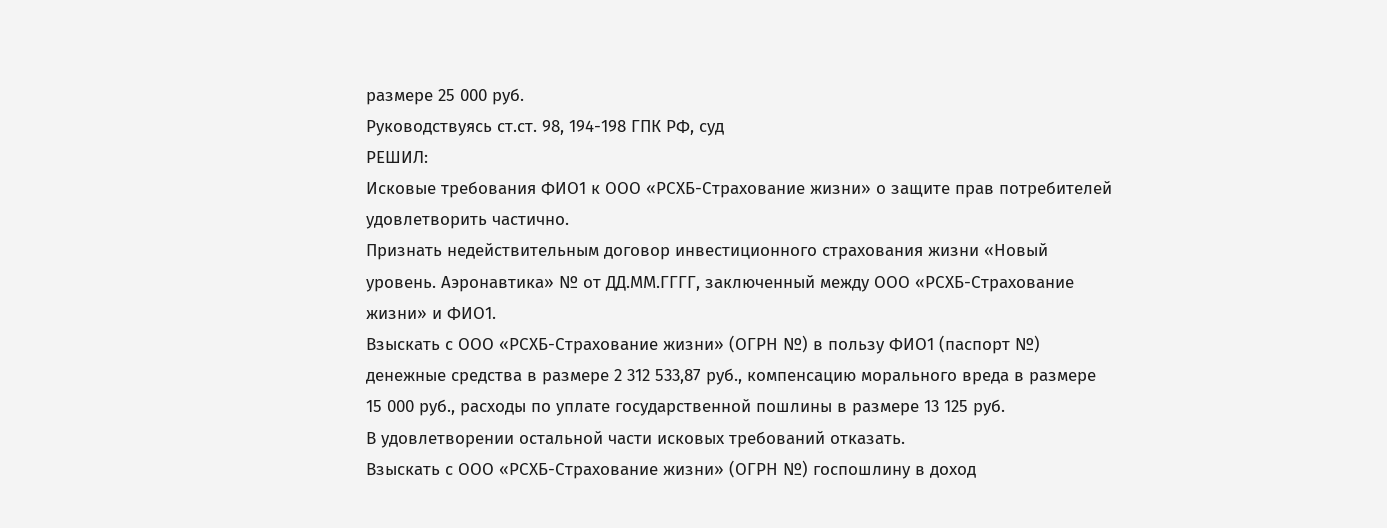размере 25 000 руб.
Руководствуясь ст.ст. 98, 194-198 ГПК РФ, суд
РЕШИЛ:
Исковые требования ФИО1 к ООО «РСХБ-Страхование жизни» о защите прав потребителей удовлетворить частично.
Признать недействительным договор инвестиционного страхования жизни «Новый уровень. Аэронавтика» № от ДД.ММ.ГГГГ, заключенный между ООО «РСХБ-Страхование жизни» и ФИО1.
Взыскать с ООО «РСХБ-Страхование жизни» (ОГРН №) в пользу ФИО1 (паспорт №) денежные средства в размере 2 312 533,87 руб., компенсацию морального вреда в размере 15 000 руб., расходы по уплате государственной пошлины в размере 13 125 руб.
В удовлетворении остальной части исковых требований отказать.
Взыскать с ООО «РСХБ-Страхование жизни» (ОГРН №) госпошлину в доход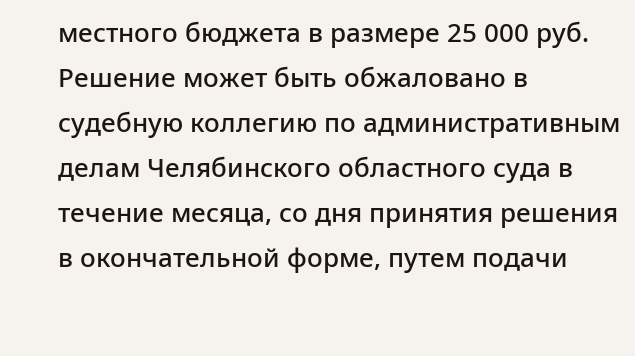местного бюджета в размере 25 000 руб.
Решение может быть обжаловано в судебную коллегию по административным делам Челябинского областного суда в течение месяца, со дня принятия решения в окончательной форме, путем подачи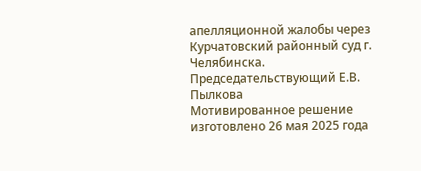апелляционной жалобы через Курчатовский районный суд г. Челябинска.
Председательствующий Е.В. Пылкова
Мотивированное решение изготовлено 26 мая 2025 года